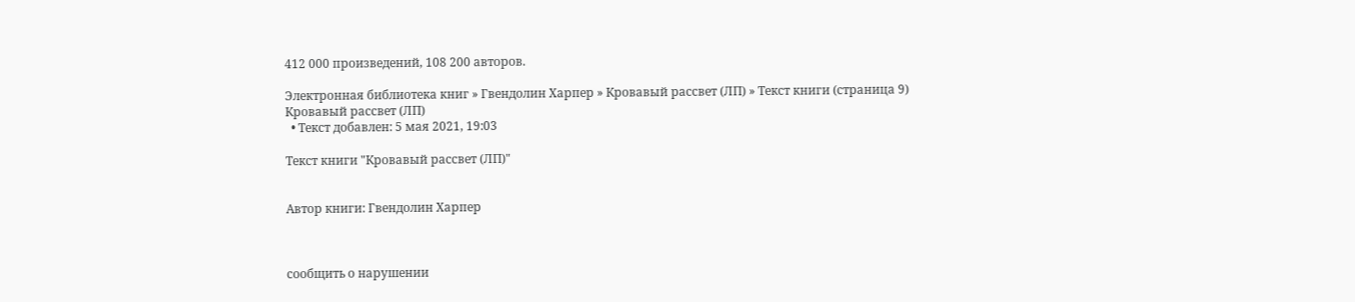412 000 произведений, 108 200 авторов.

Электронная библиотека книг » Гвендолин Харпер » Кровавый рассвет (ЛП) » Текст книги (страница 9)
Кровавый рассвет (ЛП)
  • Текст добавлен: 5 мая 2021, 19:03

Текст книги "Кровавый рассвет (ЛП)"


Автор книги: Гвендолин Харпер



сообщить о нарушении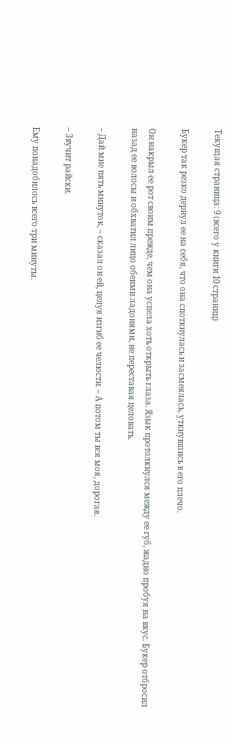Текущая страница: 9 (всего у книги 10 страниц)

Букер так резко дернул ее на себя, что она споткнулась и засмеялась, уткнувшись в его плечо.

Он накрыл ее рот своим прежде, чем она успела хоть открыть глаза. Язык протолкнулся между ее губ, жадно пробуя на вкус. Букер отбросил назад ее волосы и обхватил лицо обеими ладонями, не переставая целовать.

– Дай мне пять минуток, – сказал он ей, целуя изгиб ее челюсти. – А потом ты вся моя, дорогая.

– Звучит райски.

Ему понадобилось всего три минуты.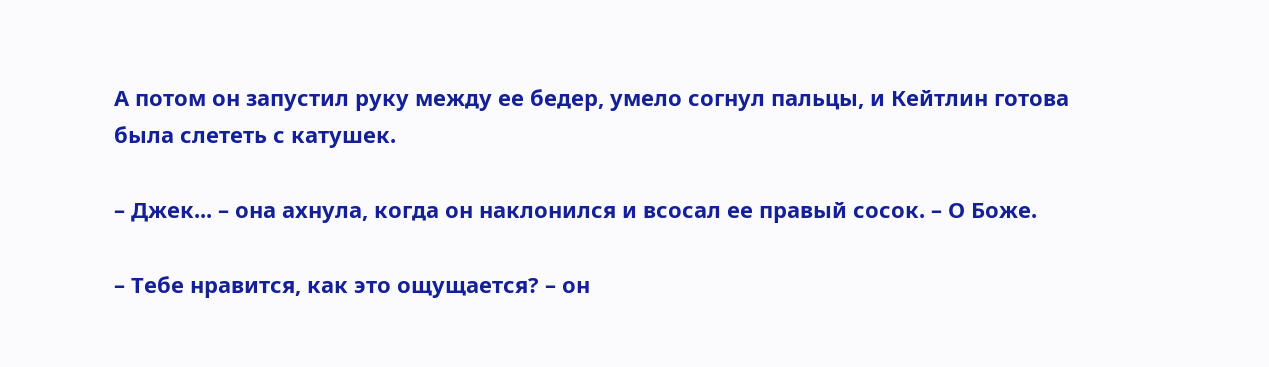А потом он запустил руку между ее бедер, умело согнул пальцы, и Кейтлин готова была слететь с катушек.

– Джек... – она ахнула, когда он наклонился и всосал ее правый сосок. – О Боже.

– Тебе нравится, как это ощущается? – он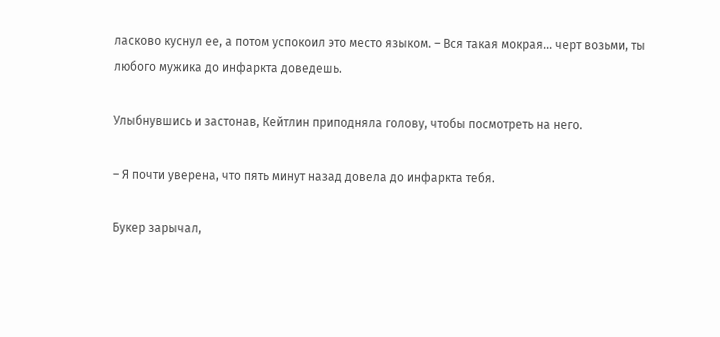ласково куснул ее, а потом успокоил это место языком. – Вся такая мокрая... черт возьми, ты любого мужика до инфаркта доведешь.

Улыбнувшись и застонав, Кейтлин приподняла голову, чтобы посмотреть на него.

– Я почти уверена, что пять минут назад довела до инфаркта тебя.

Букер зарычал,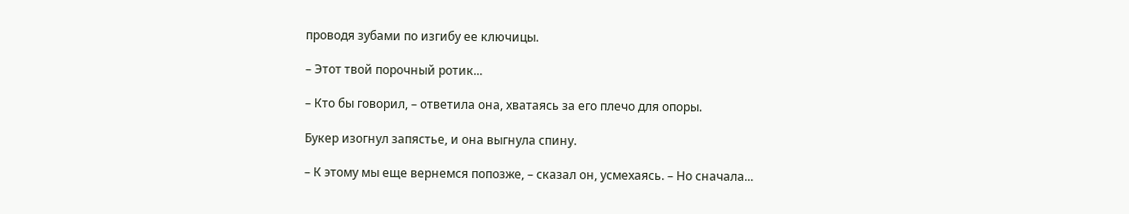проводя зубами по изгибу ее ключицы.

– Этот твой порочный ротик...

– Кто бы говорил, – ответила она, хватаясь за его плечо для опоры.

Букер изогнул запястье, и она выгнула спину.

– К этому мы еще вернемся попозже, – сказал он, усмехаясь. – Но сначала...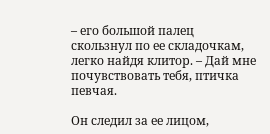– его большой палец скользнул по ее складочкам, легко найдя клитор. – Дай мне почувствовать тебя, птичка певчая.

Он следил за ее лицом,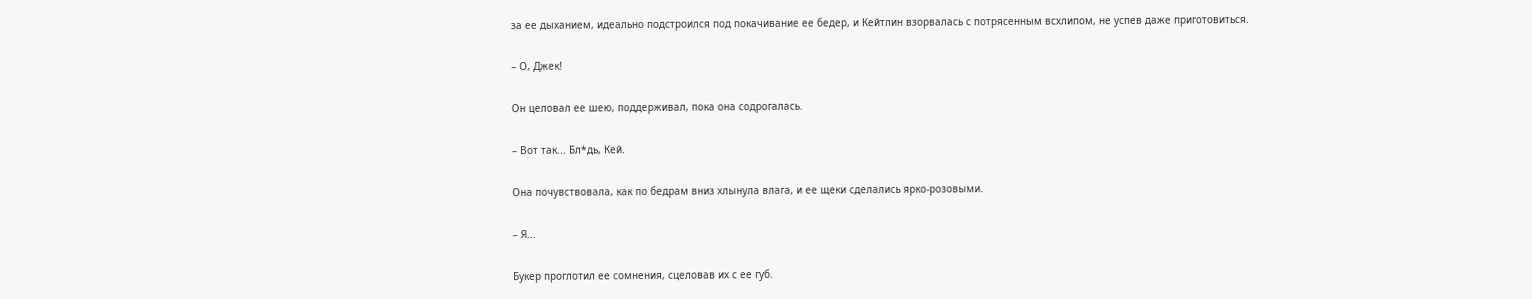за ее дыханием, идеально подстроился под покачивание ее бедер, и Кейтлин взорвалась с потрясенным всхлипом, не успев даже приготовиться.

– О, Джек!

Он целовал ее шею, поддерживал, пока она содрогалась.

– Вот так... Бл*дь, Кей.

Она почувствовала, как по бедрам вниз хлынула влага, и ее щеки сделались ярко-розовыми.

– Я...

Букер проглотил ее сомнения, сцеловав их с ее губ.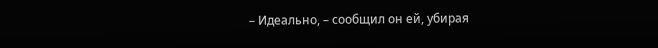– Идеально, – сообщил он ей, убирая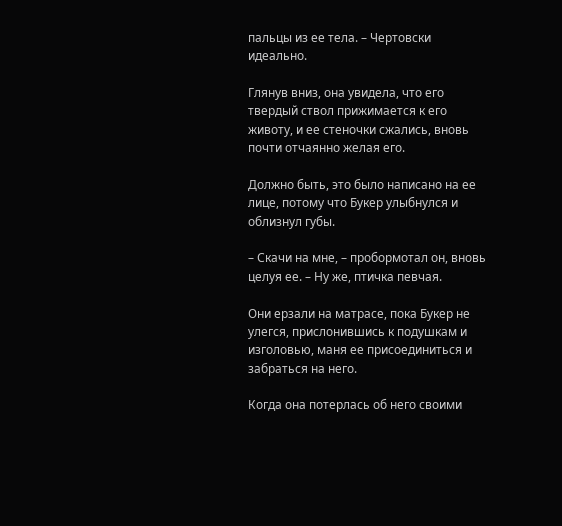пальцы из ее тела. – Чертовски идеально.

Глянув вниз, она увидела, что его твердый ствол прижимается к его животу, и ее стеночки сжались, вновь почти отчаянно желая его.

Должно быть, это было написано на ее лице, потому что Букер улыбнулся и облизнул губы.

– Скачи на мне, – пробормотал он, вновь целуя ее. – Ну же, птичка певчая.

Они ерзали на матрасе, пока Букер не улегся, прислонившись к подушкам и изголовью, маня ее присоединиться и забраться на него.

Когда она потерлась об него своими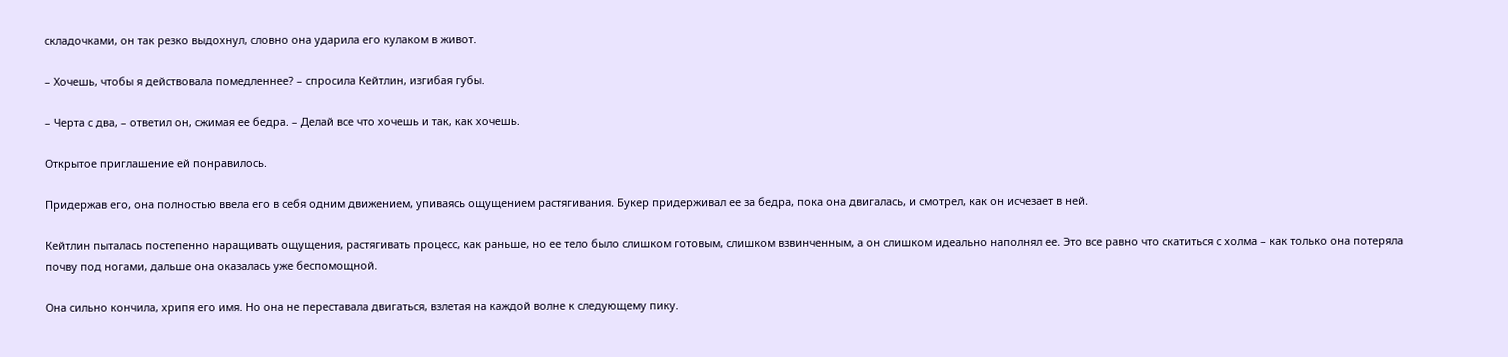складочками, он так резко выдохнул, словно она ударила его кулаком в живот.

– Хочешь, чтобы я действовала помедленнее? – спросила Кейтлин, изгибая губы.

– Черта с два, – ответил он, сжимая ее бедра. – Делай все что хочешь и так, как хочешь.

Открытое приглашение ей понравилось.

Придержав его, она полностью ввела его в себя одним движением, упиваясь ощущением растягивания. Букер придерживал ее за бедра, пока она двигалась, и смотрел, как он исчезает в ней.

Кейтлин пыталась постепенно наращивать ощущения, растягивать процесс, как раньше, но ее тело было слишком готовым, слишком взвинченным, а он слишком идеально наполнял ее. Это все равно что скатиться с холма – как только она потеряла почву под ногами, дальше она оказалась уже беспомощной.

Она сильно кончила, хрипя его имя. Но она не переставала двигаться, взлетая на каждой волне к следующему пику.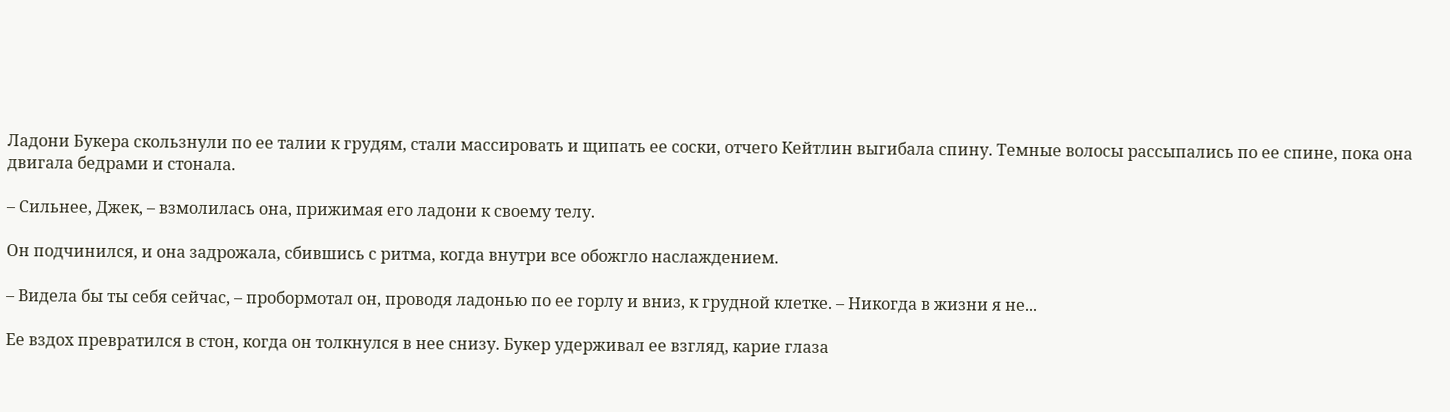Ладони Букера скользнули по ее талии к грудям, стали массировать и щипать ее соски, отчего Кейтлин выгибала спину. Темные волосы рассыпались по ее спине, пока она двигала бедрами и стонала.

– Сильнее, Джек, – взмолилась она, прижимая его ладони к своему телу.

Он подчинился, и она задрожала, сбившись с ритма, когда внутри все обожгло наслаждением.

– Видела бы ты себя сейчас, – пробормотал он, проводя ладонью по ее горлу и вниз, к грудной клетке. – Никогда в жизни я не...

Ее вздох превратился в стон, когда он толкнулся в нее снизу. Букер удерживал ее взгляд, карие глаза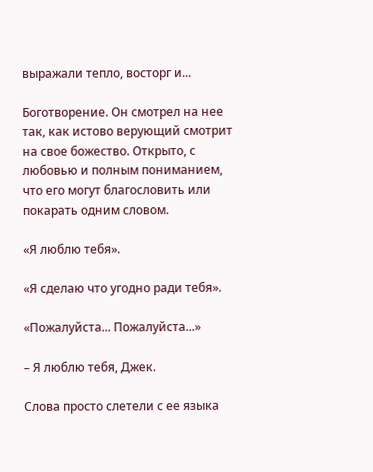выражали тепло, восторг и...

Боготворение. Он смотрел на нее так, как истово верующий смотрит на свое божество. Открыто, с любовью и полным пониманием, что его могут благословить или покарать одним словом.

«Я люблю тебя».

«Я сделаю что угодно ради тебя».

«Пожалуйста... Пожалуйста...»

– Я люблю тебя, Джек.

Слова просто слетели с ее языка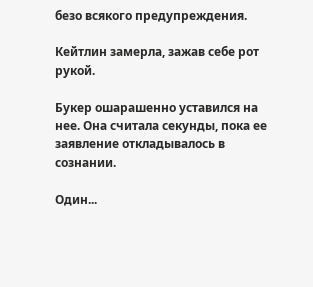безо всякого предупреждения.

Кейтлин замерла, зажав себе рот рукой.

Букер ошарашенно уставился на нее. Она считала секунды, пока ее заявление откладывалось в сознании.

Один...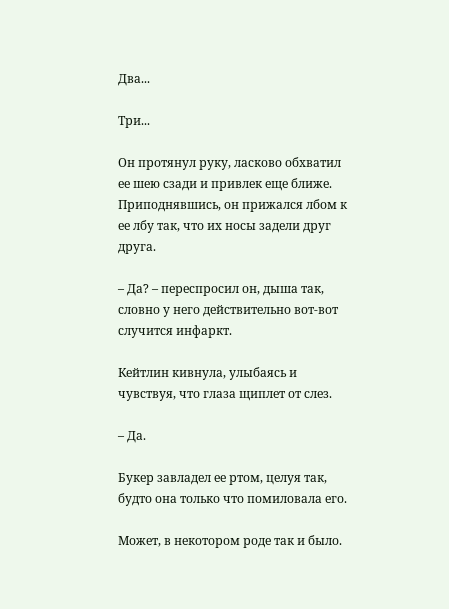Два...

Три...

Он протянул руку, ласково обхватил ее шею сзади и привлек еще ближе. Приподнявшись, он прижался лбом к ее лбу так, что их носы задели друг друга.

– Да? – переспросил он, дыша так, словно у него действительно вот-вот случится инфаркт.

Кейтлин кивнула, улыбаясь и чувствуя, что глаза щиплет от слез.

– Да.

Букер завладел ее ртом, целуя так, будто она только что помиловала его.

Может, в некотором роде так и было.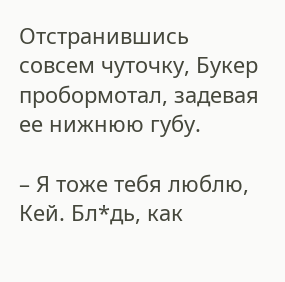Отстранившись совсем чуточку, Букер пробормотал, задевая ее нижнюю губу.

– Я тоже тебя люблю, Кей. Бл*дь, как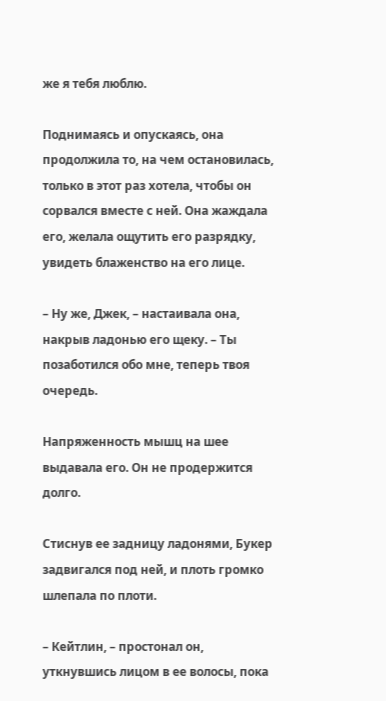же я тебя люблю.

Поднимаясь и опускаясь, она продолжила то, на чем остановилась, только в этот раз хотела, чтобы он сорвался вместе с ней. Она жаждала его, желала ощутить его разрядку, увидеть блаженство на его лице.

– Ну же, Джек, – настаивала она, накрыв ладонью его щеку. – Ты позаботился обо мне, теперь твоя очередь.

Напряженность мышц на шее выдавала его. Он не продержится долго.

Стиснув ее задницу ладонями, Букер задвигался под ней, и плоть громко шлепала по плоти.

– Кейтлин, – простонал он, уткнувшись лицом в ее волосы, пока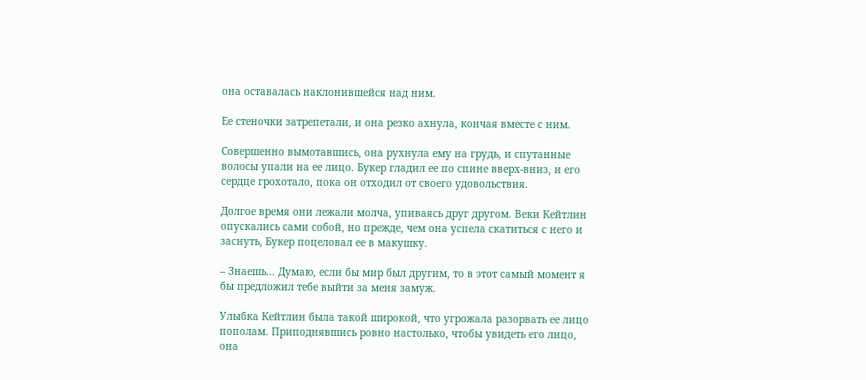она оставалась наклонившейся над ним.

Ее стеночки затрепетали, и она резко ахнула, кончая вместе с ним.

Совершенно вымотавшись, она рухнула ему на грудь, и спутанные волосы упали на ее лицо. Букер гладил ее по спине вверх-вниз, и его сердце грохотало, пока он отходил от своего удовольствия.

Долгое время они лежали молча, упиваясь друг другом. Веки Кейтлин опускались сами собой, но прежде, чем она успела скатиться с него и заснуть, Букер поцеловал ее в макушку.

– Знаешь... Думаю, если бы мир был другим, то в этот самый момент я бы предложил тебе выйти за меня замуж.

Улыбка Кейтлин была такой широкой, что угрожала разорвать ее лицо пополам. Приподнявшись ровно настолько, чтобы увидеть его лицо, она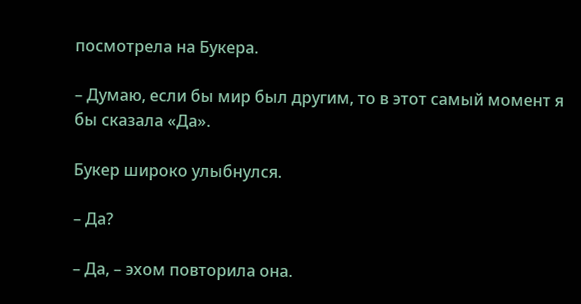посмотрела на Букера.

– Думаю, если бы мир был другим, то в этот самый момент я бы сказала «Да».

Букер широко улыбнулся.

– Да?

– Да, – эхом повторила она.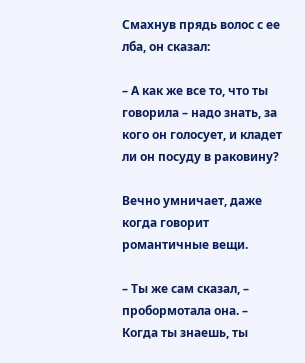Смахнув прядь волос с ее лба, он сказал:

– А как же все то, что ты говорила – надо знать, за кого он голосует, и кладет ли он посуду в раковину?

Вечно умничает, даже когда говорит романтичные вещи.

– Ты же сам сказал, – пробормотала она. – Когда ты знаешь, ты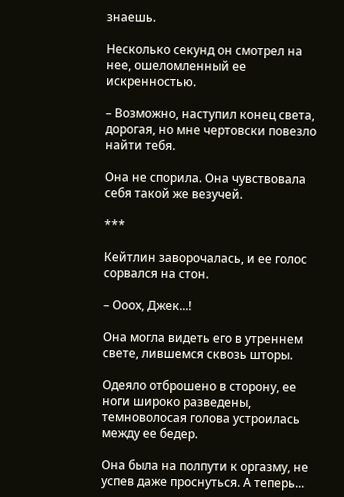знаешь.

Несколько секунд он смотрел на нее, ошеломленный ее искренностью.

– Возможно, наступил конец света, дорогая, но мне чертовски повезло найти тебя.

Она не спорила. Она чувствовала себя такой же везучей.

***

Кейтлин заворочалась, и ее голос сорвался на стон.

– Ооох, Джек...!

Она могла видеть его в утреннем свете, лившемся сквозь шторы.

Одеяло отброшено в сторону, ее ноги широко разведены, темноволосая голова устроилась между ее бедер.

Она была на полпути к оргазму, не успев даже проснуться. А теперь...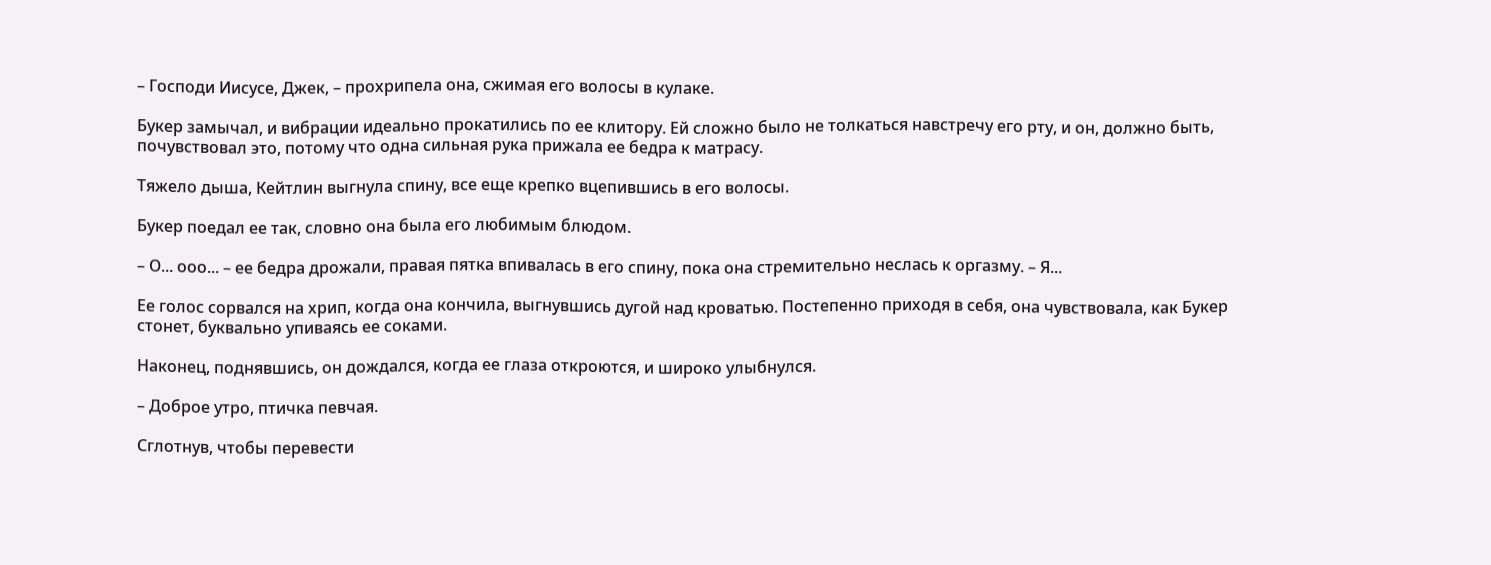– Господи Иисусе, Джек, – прохрипела она, сжимая его волосы в кулаке.

Букер замычал, и вибрации идеально прокатились по ее клитору. Ей сложно было не толкаться навстречу его рту, и он, должно быть, почувствовал это, потому что одна сильная рука прижала ее бедра к матрасу.

Тяжело дыша, Кейтлин выгнула спину, все еще крепко вцепившись в его волосы.

Букер поедал ее так, словно она была его любимым блюдом.

– О... ооо... – ее бедра дрожали, правая пятка впивалась в его спину, пока она стремительно неслась к оргазму. – Я...

Ее голос сорвался на хрип, когда она кончила, выгнувшись дугой над кроватью. Постепенно приходя в себя, она чувствовала, как Букер стонет, буквально упиваясь ее соками.

Наконец, поднявшись, он дождался, когда ее глаза откроются, и широко улыбнулся.

– Доброе утро, птичка певчая.

Сглотнув, чтобы перевести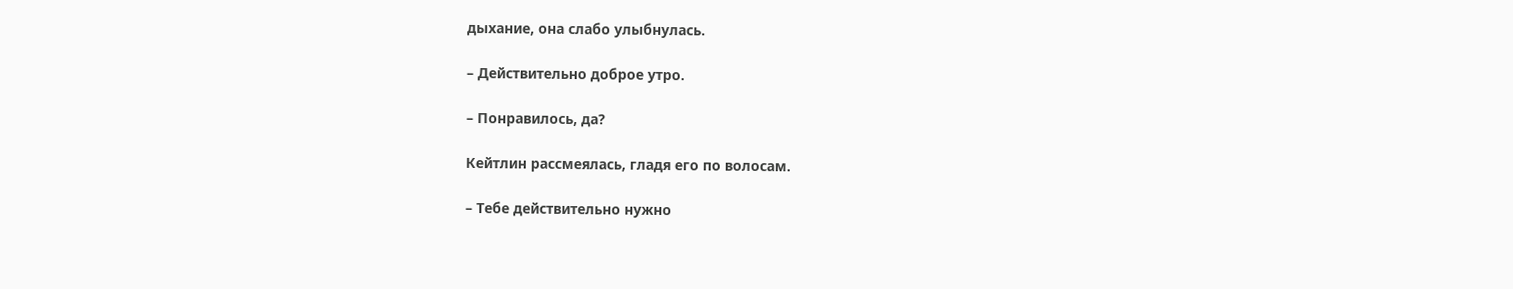дыхание, она слабо улыбнулась.

– Действительно доброе утро.

– Понравилось, да?

Кейтлин рассмеялась, гладя его по волосам.

– Тебе действительно нужно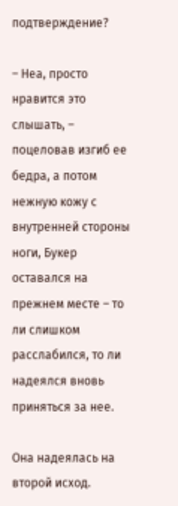подтверждение?

– Неа, просто нравится это слышать, – поцеловав изгиб ее бедра, а потом нежную кожу с внутренней стороны ноги, Букер оставался на прежнем месте – то ли слишком расслабился, то ли надеялся вновь приняться за нее.

Она надеялась на второй исход.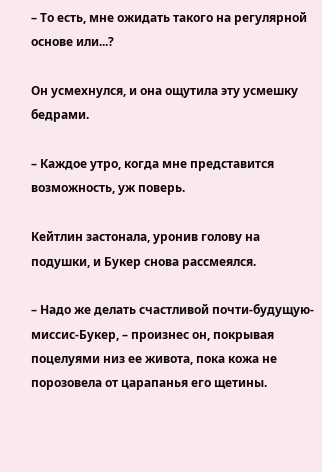– То есть, мне ожидать такого на регулярной основе или...?

Он усмехнулся, и она ощутила эту усмешку бедрами.

– Каждое утро, когда мне представится возможность, уж поверь.

Кейтлин застонала, уронив голову на подушки, и Букер снова рассмеялся.

– Надо же делать счастливой почти-будущую-миссис-Букер, – произнес он, покрывая поцелуями низ ее живота, пока кожа не порозовела от царапанья его щетины.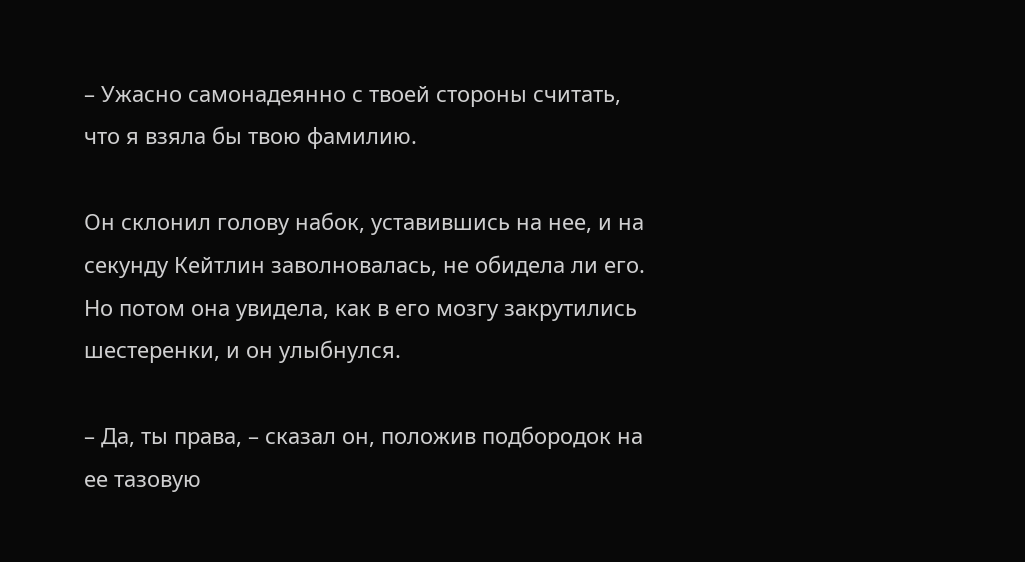– Ужасно самонадеянно с твоей стороны считать, что я взяла бы твою фамилию.

Он склонил голову набок, уставившись на нее, и на секунду Кейтлин заволновалась, не обидела ли его. Но потом она увидела, как в его мозгу закрутились шестеренки, и он улыбнулся.

– Да, ты права, – сказал он, положив подбородок на ее тазовую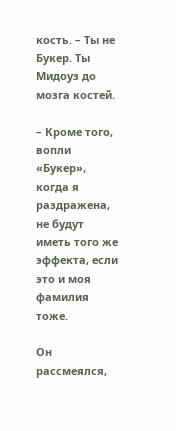кость. – Ты не Букер. Ты Мидоуз до мозга костей.

– Кроме того, вопли «Букер», когда я раздражена, не будут иметь того же эффекта, если это и моя фамилия тоже.

Он рассмеялся,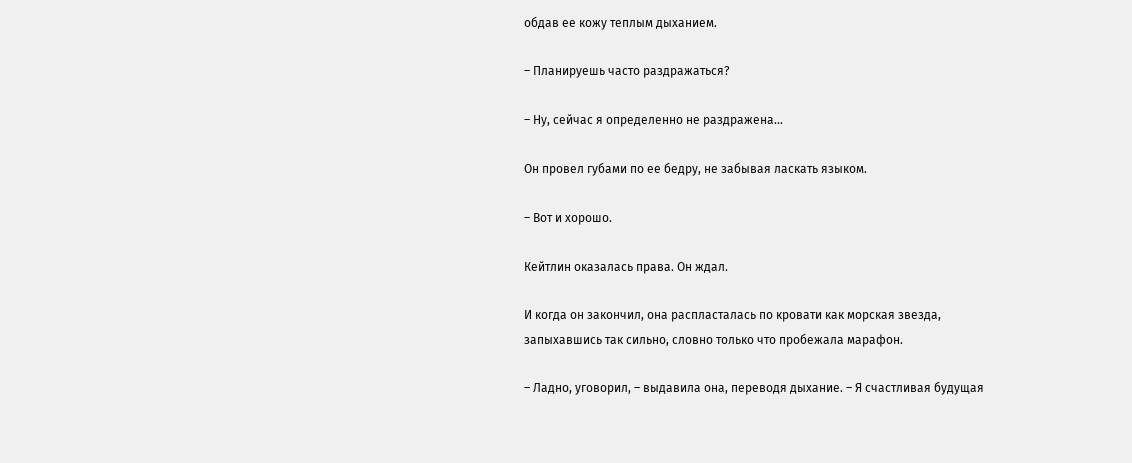обдав ее кожу теплым дыханием.

– Планируешь часто раздражаться?

– Ну, сейчас я определенно не раздражена...

Он провел губами по ее бедру, не забывая ласкать языком.

– Вот и хорошо.

Кейтлин оказалась права. Он ждал.

И когда он закончил, она распласталась по кровати как морская звезда, запыхавшись так сильно, словно только что пробежала марафон.

– Ладно, уговорил, – выдавила она, переводя дыхание. – Я счастливая будущая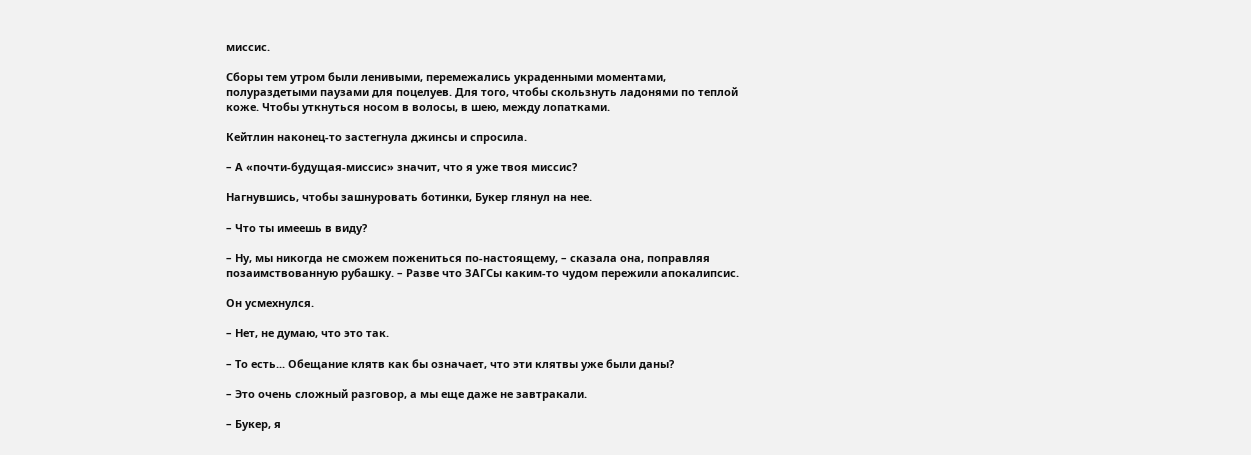миссис.

Сборы тем утром были ленивыми, перемежались украденными моментами, полураздетыми паузами для поцелуев. Для того, чтобы скользнуть ладонями по теплой коже. Чтобы уткнуться носом в волосы, в шею, между лопатками.

Кейтлин наконец-то застегнула джинсы и спросила.

– А «почти-будущая-миссис» значит, что я уже твоя миссис?

Нагнувшись, чтобы зашнуровать ботинки, Букер глянул на нее.

– Что ты имеешь в виду?

– Ну, мы никогда не сможем пожениться по-настоящему, – сказала она, поправляя позаимствованную рубашку. – Разве что ЗАГСы каким-то чудом пережили апокалипсис.

Он усмехнулся.

– Нет, не думаю, что это так.

– То есть... Обещание клятв как бы означает, что эти клятвы уже были даны?

– Это очень сложный разговор, а мы еще даже не завтракали.

– Букер, я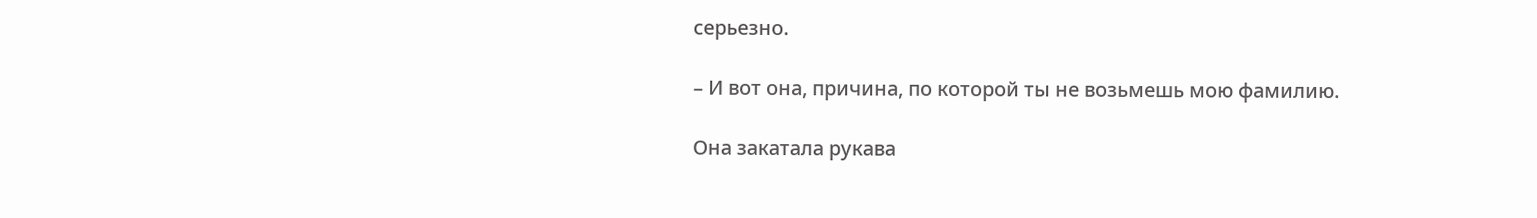серьезно.

– И вот она, причина, по которой ты не возьмешь мою фамилию.

Она закатала рукава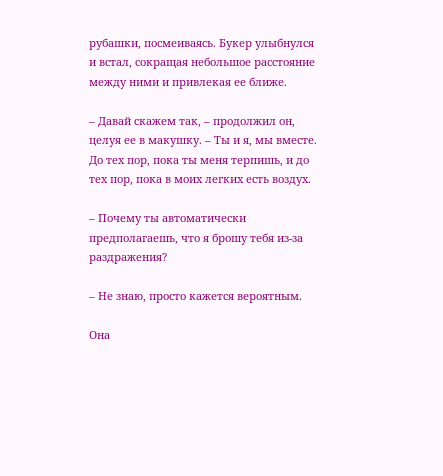рубашки, посмеиваясь. Букер улыбнулся и встал, сокращая небольшое расстояние между ними и привлекая ее ближе.

– Давай скажем так, – продолжил он, целуя ее в макушку. – Ты и я, мы вместе. До тех пор, пока ты меня терпишь, и до тех пор, пока в моих легких есть воздух.

– Почему ты автоматически предполагаешь, что я брошу тебя из-за раздражения?

– Не знаю, просто кажется вероятным.

Она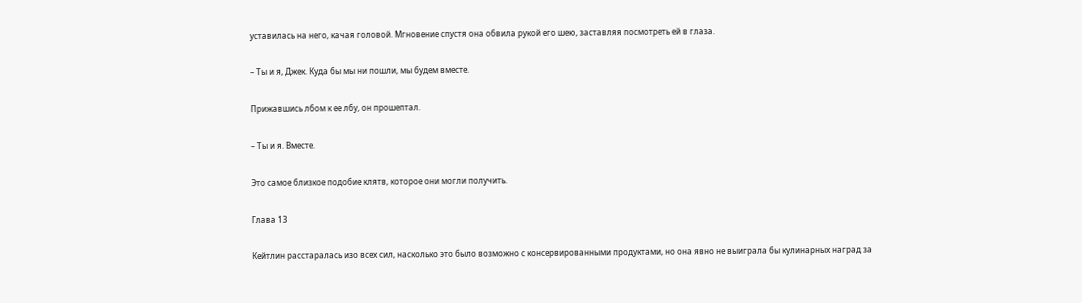уставилась на него, качая головой. Мгновение спустя она обвила рукой его шею, заставляя посмотреть ей в глаза.

– Ты и я, Джек. Куда бы мы ни пошли, мы будем вместе.

Прижавшись лбом к ее лбу, он прошептал.

– Ты и я. Вместе.

Это самое близкое подобие клятв, которое они могли получить.

Глава 13

Кейтлин расстаралась изо всех сил, насколько это было возможно с консервированными продуктами, но она явно не выиграла бы кулинарных наград за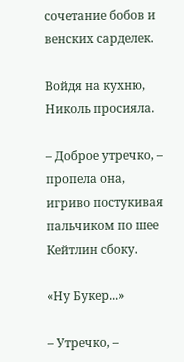сочетание бобов и венских сарделек.

Войдя на кухню, Николь просияла.

– Доброе утречко, – пропела она, игриво постукивая пальчиком по шее Кейтлин сбоку.

«Ну Букер...»

– Утречко, –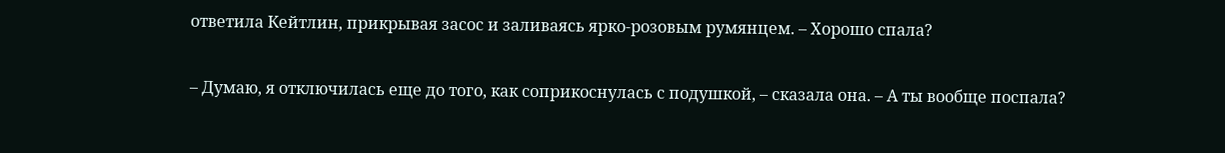ответила Кейтлин, прикрывая засос и заливаясь ярко-розовым румянцем. – Хорошо спала?

– Думаю, я отключилась еще до того, как соприкоснулась с подушкой, – сказала она. – А ты вообще поспала?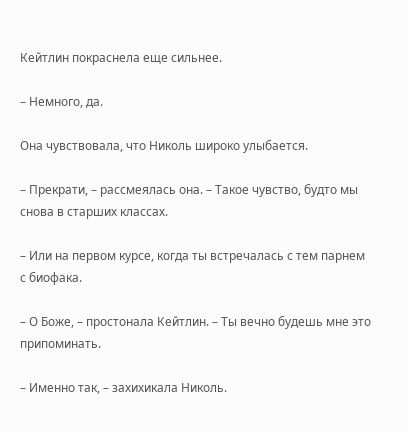Кейтлин покраснела еще сильнее.

– Немного, да.

Она чувствовала, что Николь широко улыбается.

– Прекрати, – рассмеялась она. – Такое чувство, будто мы снова в старших классах.

– Или на первом курсе, когда ты встречалась с тем парнем с биофака.

– О Боже, – простонала Кейтлин. – Ты вечно будешь мне это припоминать.

– Именно так, – захихикала Николь.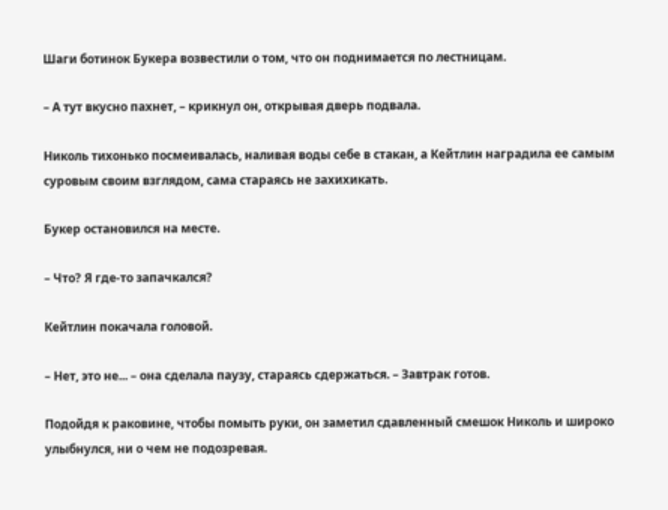Шаги ботинок Букера возвестили о том, что он поднимается по лестницам.

– А тут вкусно пахнет, – крикнул он, открывая дверь подвала.

Николь тихонько посмеивалась, наливая воды себе в стакан, а Кейтлин наградила ее самым суровым своим взглядом, сама стараясь не захихикать.

Букер остановился на месте.

– Что? Я где-то запачкался?

Кейтлин покачала головой.

– Нет, это не... – она сделала паузу, стараясь сдержаться. – Завтрак готов.

Подойдя к раковине, чтобы помыть руки, он заметил сдавленный смешок Николь и широко улыбнулся, ни о чем не подозревая.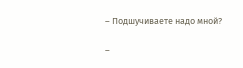– Подшучиваете надо мной?

–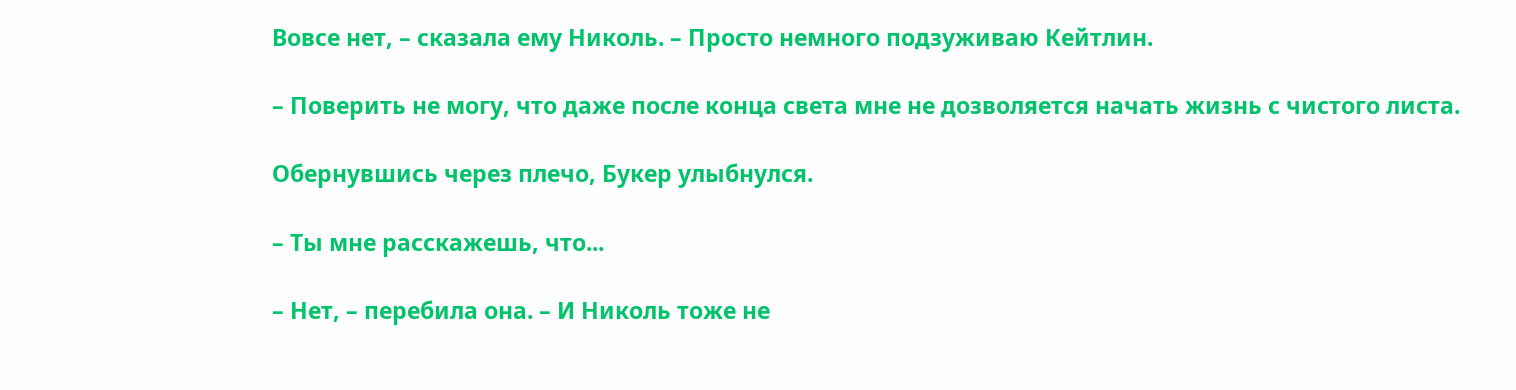Вовсе нет, – сказала ему Николь. – Просто немного подзуживаю Кейтлин.

– Поверить не могу, что даже после конца света мне не дозволяется начать жизнь с чистого листа.

Обернувшись через плечо, Букер улыбнулся.

– Ты мне расскажешь, что...

– Нет, – перебила она. – И Николь тоже не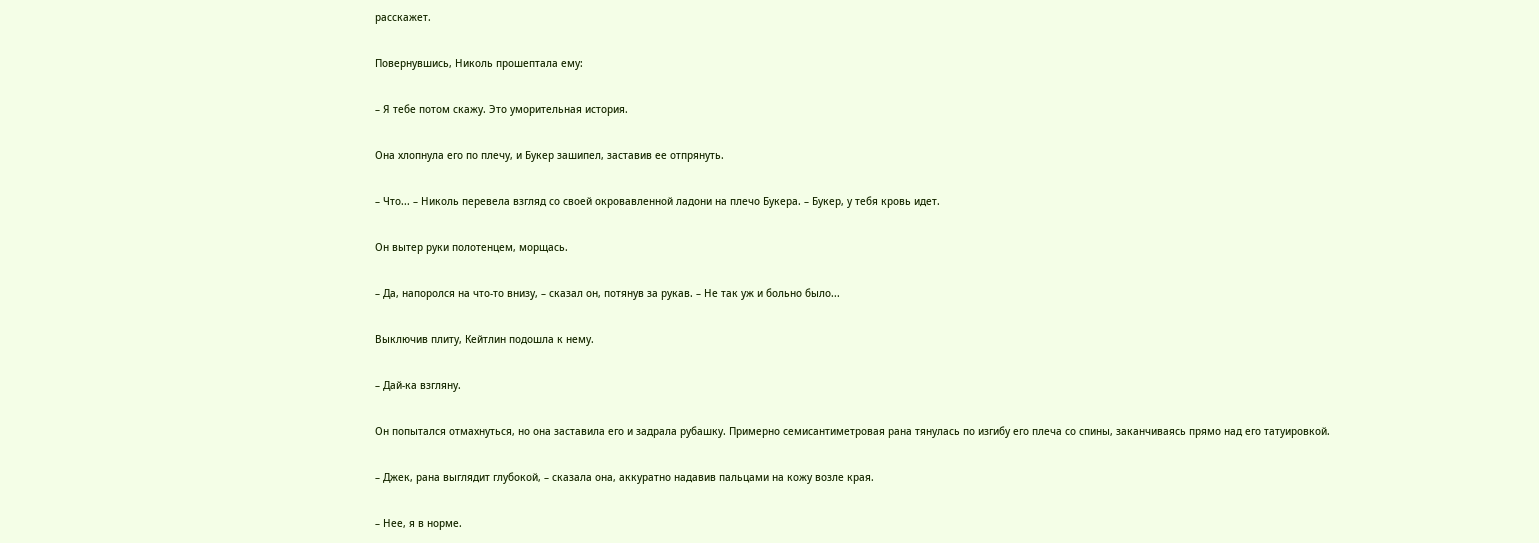расскажет.

Повернувшись, Николь прошептала ему:

– Я тебе потом скажу. Это уморительная история.

Она хлопнула его по плечу, и Букер зашипел, заставив ее отпрянуть.

– Что... – Николь перевела взгляд со своей окровавленной ладони на плечо Букера. – Букер, у тебя кровь идет.

Он вытер руки полотенцем, морщась.

– Да, напоролся на что-то внизу, – сказал он, потянув за рукав. – Не так уж и больно было...

Выключив плиту, Кейтлин подошла к нему.

– Дай-ка взгляну.

Он попытался отмахнуться, но она заставила его и задрала рубашку. Примерно семисантиметровая рана тянулась по изгибу его плеча со спины, заканчиваясь прямо над его татуировкой.

– Джек, рана выглядит глубокой, – сказала она, аккуратно надавив пальцами на кожу возле края.

– Нее, я в норме.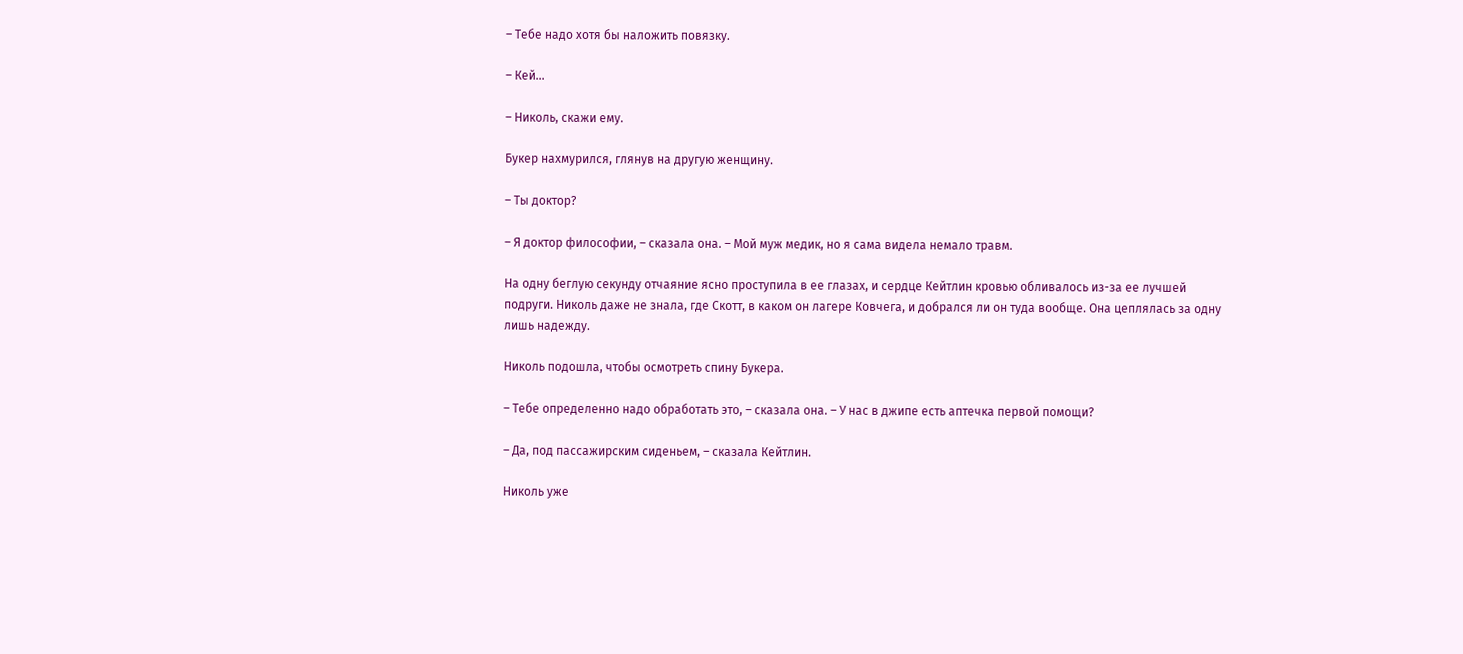– Тебе надо хотя бы наложить повязку.

– Кей...

– Николь, скажи ему.

Букер нахмурился, глянув на другую женщину.

– Ты доктор?

– Я доктор философии, – сказала она. – Мой муж медик, но я сама видела немало травм.

На одну беглую секунду отчаяние ясно проступила в ее глазах, и сердце Кейтлин кровью обливалось из-за ее лучшей подруги. Николь даже не знала, где Скотт, в каком он лагере Ковчега, и добрался ли он туда вообще. Она цеплялась за одну лишь надежду.

Николь подошла, чтобы осмотреть спину Букера.

– Тебе определенно надо обработать это, – сказала она. – У нас в джипе есть аптечка первой помощи?

– Да, под пассажирским сиденьем, – сказала Кейтлин.

Николь уже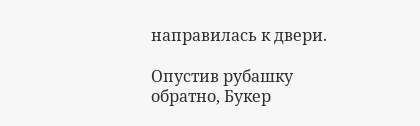направилась к двери.

Опустив рубашку обратно, Букер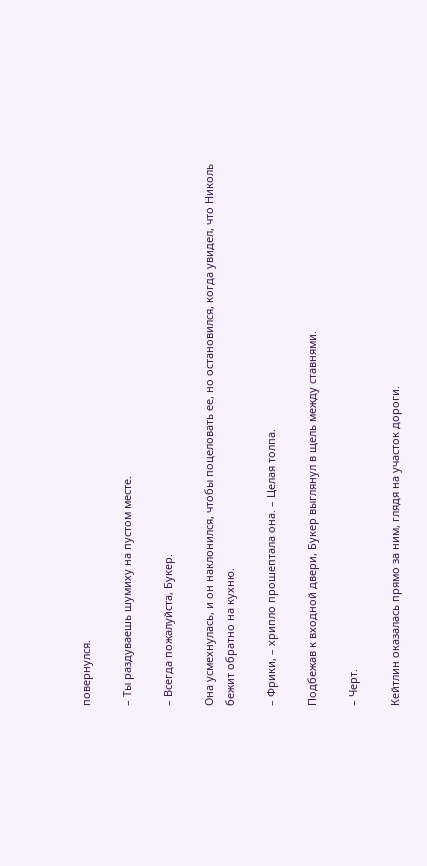повернулся.

– Ты раздуваешь шумиху на пустом месте.

– Всегда пожалуйста, Букер.

Она усмехнулась, и он наклонился, чтобы поцеловать ее, но остановился, когда увидел, что Николь бежит обратно на кухню.

– Фрики, – хрипло прошептала она. – Целая толпа.

Подбежав к входной двери, Букер выглянул в щель между ставнями.

– Черт.

Кейтлин оказалась прямо за ним, глядя на участок дороги.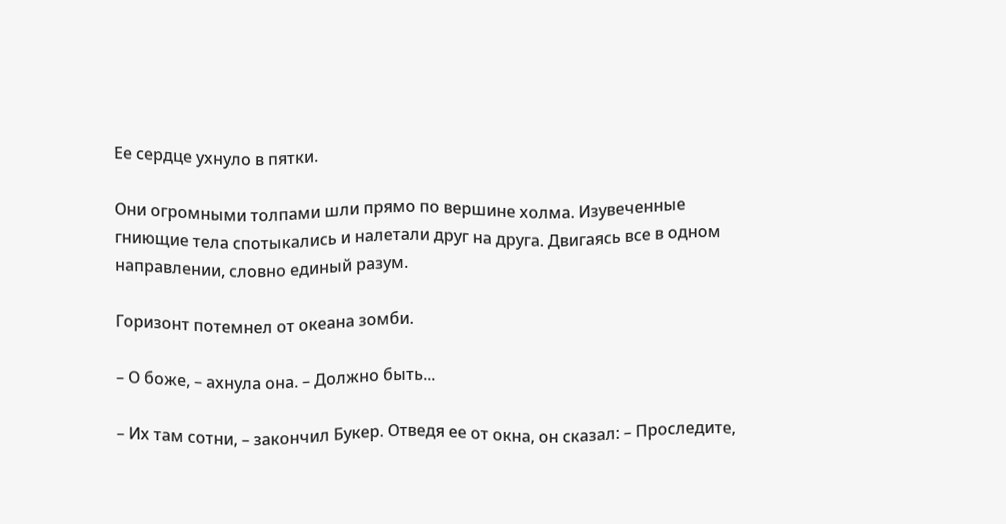Ее сердце ухнуло в пятки.

Они огромными толпами шли прямо по вершине холма. Изувеченные гниющие тела спотыкались и налетали друг на друга. Двигаясь все в одном направлении, словно единый разум.

Горизонт потемнел от океана зомби.

– О боже, – ахнула она. – Должно быть...

– Их там сотни, – закончил Букер. Отведя ее от окна, он сказал: – Проследите,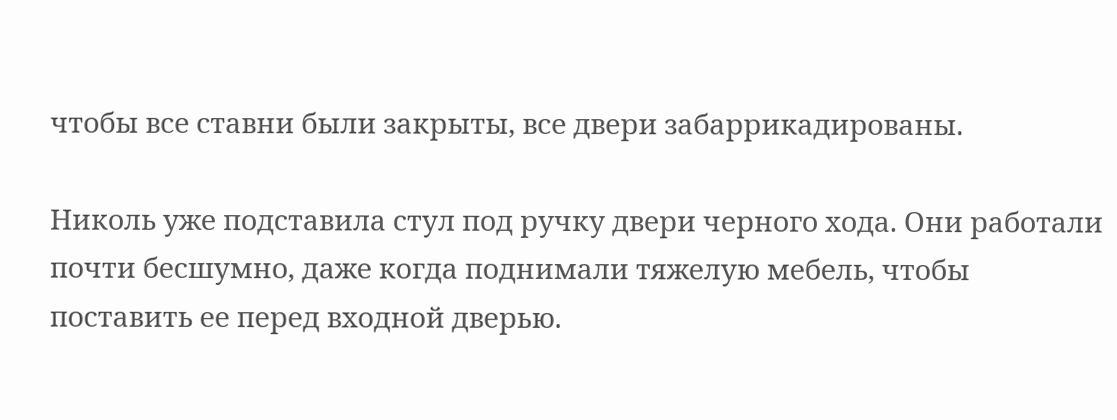чтобы все ставни были закрыты, все двери забаррикадированы.

Николь уже подставила стул под ручку двери черного хода. Они работали почти бесшумно, даже когда поднимали тяжелую мебель, чтобы поставить ее перед входной дверью.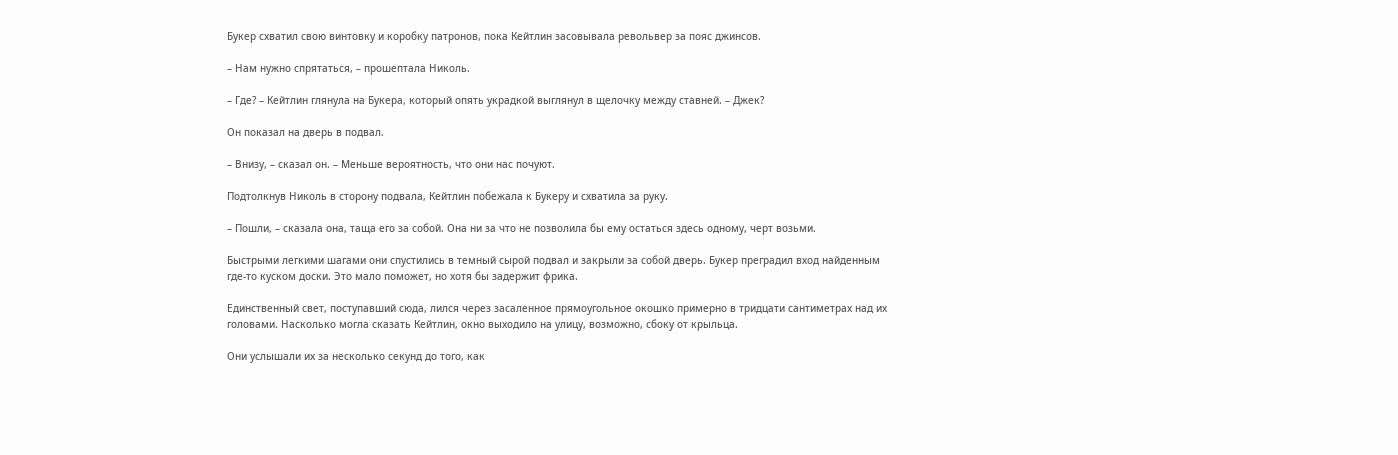Букер схватил свою винтовку и коробку патронов, пока Кейтлин засовывала револьвер за пояс джинсов.

– Нам нужно спрятаться, – прошептала Николь.

– Где? – Кейтлин глянула на Букера, который опять украдкой выглянул в щелочку между ставней. – Джек?

Он показал на дверь в подвал.

– Внизу, – сказал он. – Меньше вероятность, что они нас почуют.

Подтолкнув Николь в сторону подвала, Кейтлин побежала к Букеру и схватила за руку.

– Пошли, – сказала она, таща его за собой. Она ни за что не позволила бы ему остаться здесь одному, черт возьми.

Быстрыми легкими шагами они спустились в темный сырой подвал и закрыли за собой дверь. Букер преградил вход найденным где-то куском доски. Это мало поможет, но хотя бы задержит фрика.

Единственный свет, поступавший сюда, лился через засаленное прямоугольное окошко примерно в тридцати сантиметрах над их головами. Насколько могла сказать Кейтлин, окно выходило на улицу, возможно, сбоку от крыльца.

Они услышали их за несколько секунд до того, как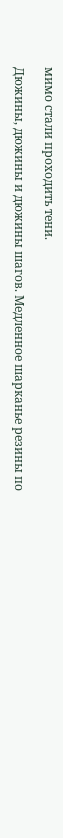мимо стали проходить тени.

Дюжины, дюжины и дюжины шагов. Медленное шарканье резины по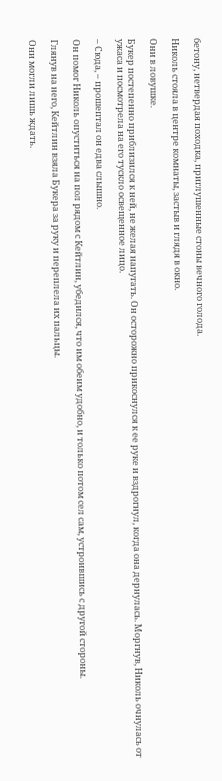бетону, нетвердая походка, приглушенные стоны вечного голода.

Николь стояла в центре комнаты, застыв и глядя в окно.

Они в ловушке.

Букер постепенно приблизился к ней, не желая напугать. Он осторожно прикоснулся к ее руке и вздрогнул, когда она дернулась. Моргнув, Николь очнулась от ужаса и посмотрела на его тускло освещенное лицо.

– Сюда, – прошептал он едва слышно.

Он помог Николь опуститься на пол рядом с Кейтлин, убедился, что им обеим удобно, и только потом сел сам, устроившись с другой стороны.

Глянув на него, Кейтлин взяла Букера за руку и переплела их пальцы.

Они могли лишь ждать.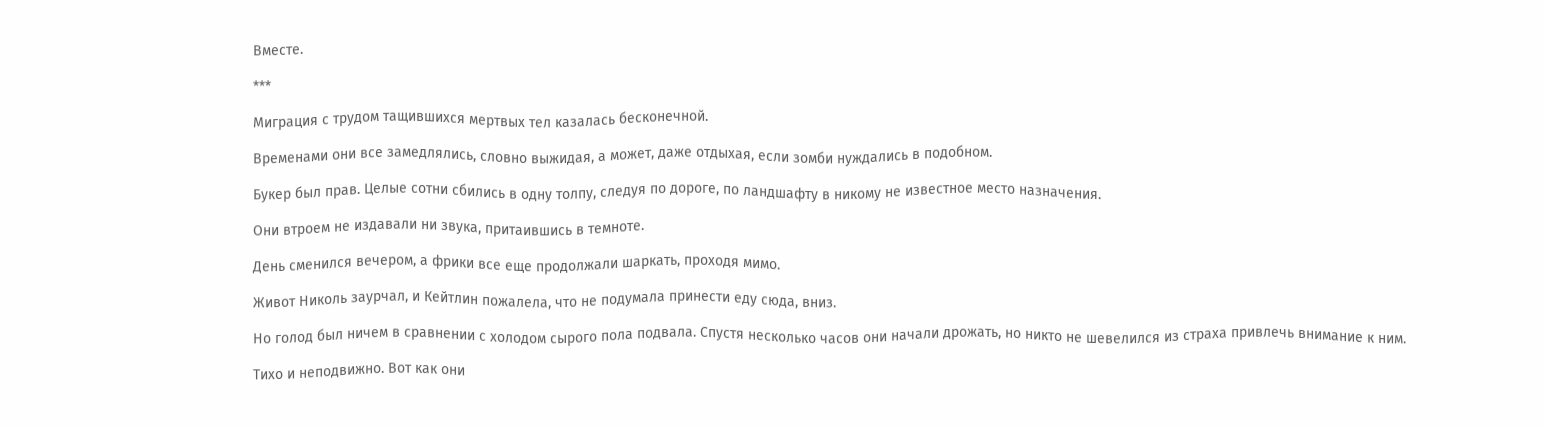Вместе.

***

Миграция с трудом тащившихся мертвых тел казалась бесконечной.

Временами они все замедлялись, словно выжидая, а может, даже отдыхая, если зомби нуждались в подобном.

Букер был прав. Целые сотни сбились в одну толпу, следуя по дороге, по ландшафту в никому не известное место назначения.

Они втроем не издавали ни звука, притаившись в темноте.

День сменился вечером, а фрики все еще продолжали шаркать, проходя мимо.

Живот Николь заурчал, и Кейтлин пожалела, что не подумала принести еду сюда, вниз.

Но голод был ничем в сравнении с холодом сырого пола подвала. Спустя несколько часов они начали дрожать, но никто не шевелился из страха привлечь внимание к ним.

Тихо и неподвижно. Вот как они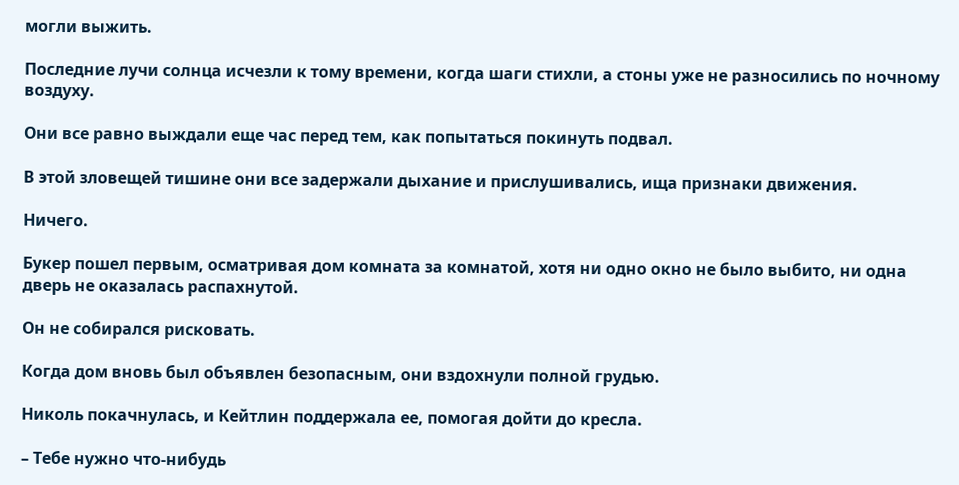могли выжить.

Последние лучи солнца исчезли к тому времени, когда шаги стихли, а стоны уже не разносились по ночному воздуху.

Они все равно выждали еще час перед тем, как попытаться покинуть подвал.

В этой зловещей тишине они все задержали дыхание и прислушивались, ища признаки движения.

Ничего.

Букер пошел первым, осматривая дом комната за комнатой, хотя ни одно окно не было выбито, ни одна дверь не оказалась распахнутой.

Он не собирался рисковать.

Когда дом вновь был объявлен безопасным, они вздохнули полной грудью.

Николь покачнулась, и Кейтлин поддержала ее, помогая дойти до кресла.

– Тебе нужно что-нибудь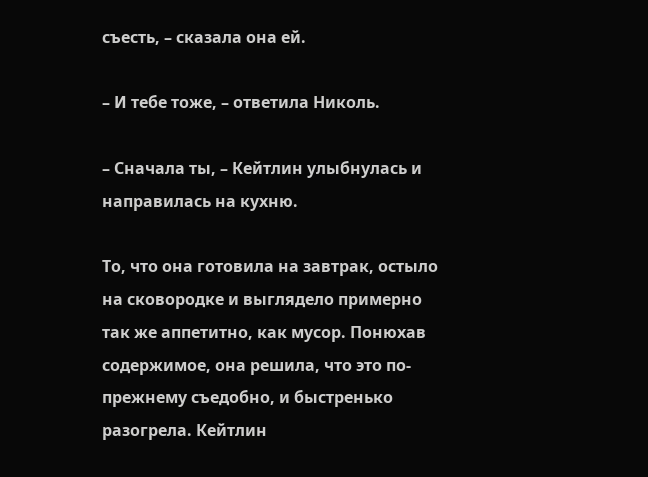съесть, – сказала она ей.

– И тебе тоже, – ответила Николь.

– Сначала ты, – Кейтлин улыбнулась и направилась на кухню.

То, что она готовила на завтрак, остыло на сковородке и выглядело примерно так же аппетитно, как мусор. Понюхав содержимое, она решила, что это по-прежнему съедобно, и быстренько разогрела. Кейтлин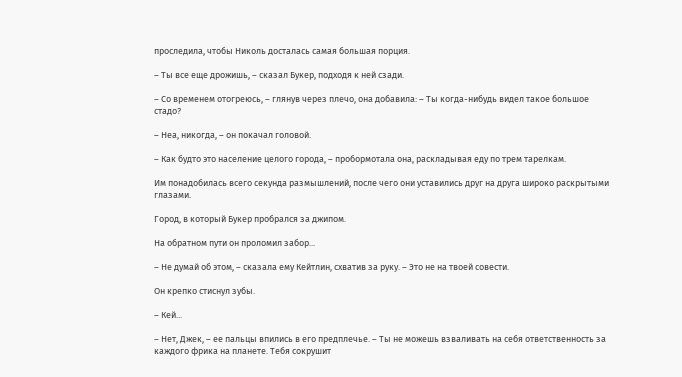проследила, чтобы Николь досталась самая большая порция.

– Ты все еще дрожишь, – сказал Букер, подходя к ней сзади.

– Со временем отогреюсь, – глянув через плечо, она добавила: – Ты когда-нибудь видел такое большое стадо?

– Неа, никогда, – он покачал головой.

– Как будто это население целого города, – пробормотала она, раскладывая еду по трем тарелкам.

Им понадобилась всего секунда размышлений, после чего они уставились друг на друга широко раскрытыми глазами.

Город, в который Букер пробрался за джипом.

На обратном пути он проломил забор...

– Не думай об этом, – сказала ему Кейтлин, схватив за руку. – Это не на твоей совести.

Он крепко стиснул зубы.

– Кей...

– Нет, Джек, – ее пальцы впились в его предплечье. – Ты не можешь взваливать на себя ответственность за каждого фрика на планете. Тебя сокрушит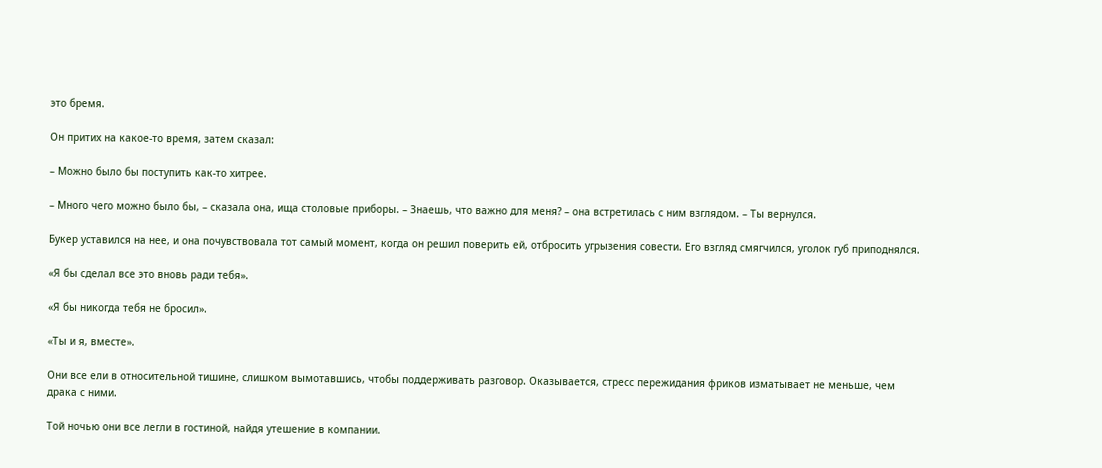это бремя.

Он притих на какое-то время, затем сказал:

– Можно было бы поступить как-то хитрее.

– Много чего можно было бы, – сказала она, ища столовые приборы. – Знаешь, что важно для меня? – она встретилась с ним взглядом. – Ты вернулся.

Букер уставился на нее, и она почувствовала тот самый момент, когда он решил поверить ей, отбросить угрызения совести. Его взгляд смягчился, уголок губ приподнялся.

«Я бы сделал все это вновь ради тебя».

«Я бы никогда тебя не бросил».

«Ты и я, вместе».

Они все ели в относительной тишине, слишком вымотавшись, чтобы поддерживать разговор. Оказывается, стресс пережидания фриков изматывает не меньше, чем драка с ними.

Той ночью они все легли в гостиной, найдя утешение в компании.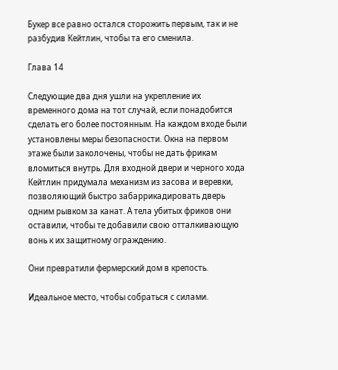Букер все равно остался сторожить первым, так и не разбудив Кейтлин, чтобы та его сменила.

Глава 14

Следующие два дня ушли на укрепление их временного дома на тот случай, если понадобится сделать его более постоянным. На каждом входе были установлены меры безопасности. Окна на первом этаже были заколочены, чтобы не дать фрикам вломиться внутрь. Для входной двери и черного хода Кейтлин придумала механизм из засова и веревки, позволяющий быстро забаррикадировать дверь одним рывком за канат. А тела убитых фриков они оставили, чтобы те добавили свою отталкивающую вонь к их защитному ограждению.

Они превратили фермерский дом в крепость.

Идеальное место, чтобы собраться с силами.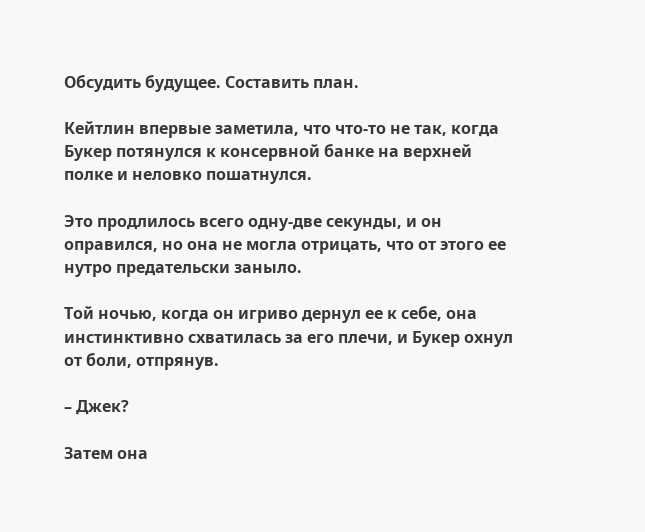Обсудить будущее. Составить план.

Кейтлин впервые заметила, что что-то не так, когда Букер потянулся к консервной банке на верхней полке и неловко пошатнулся.

Это продлилось всего одну-две секунды, и он оправился, но она не могла отрицать, что от этого ее нутро предательски заныло.

Той ночью, когда он игриво дернул ее к себе, она инстинктивно схватилась за его плечи, и Букер охнул от боли, отпрянув.

– Джек?

Затем она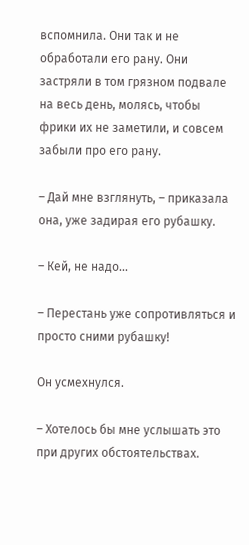вспомнила. Они так и не обработали его рану. Они застряли в том грязном подвале на весь день, молясь, чтобы фрики их не заметили, и совсем забыли про его рану.

– Дай мне взглянуть, – приказала она, уже задирая его рубашку.

– Кей, не надо...

– Перестань уже сопротивляться и просто сними рубашку!

Он усмехнулся.

– Хотелось бы мне услышать это при других обстоятельствах.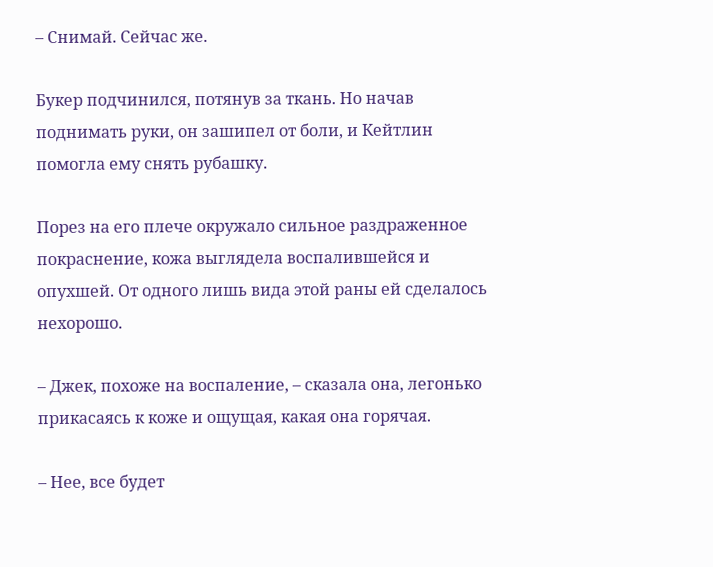– Снимай. Сейчас же.

Букер подчинился, потянув за ткань. Но начав поднимать руки, он зашипел от боли, и Кейтлин помогла ему снять рубашку.

Порез на его плече окружало сильное раздраженное покраснение, кожа выглядела воспалившейся и опухшей. От одного лишь вида этой раны ей сделалось нехорошо.

– Джек, похоже на воспаление, – сказала она, легонько прикасаясь к коже и ощущая, какая она горячая.

– Нее, все будет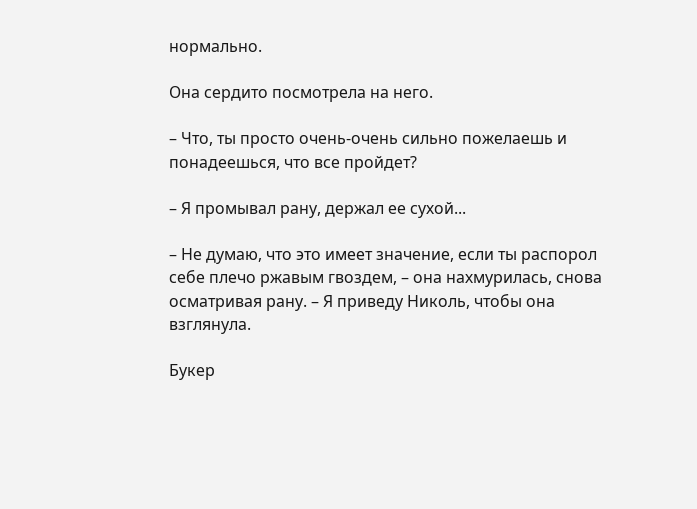нормально.

Она сердито посмотрела на него.

– Что, ты просто очень-очень сильно пожелаешь и понадеешься, что все пройдет?

– Я промывал рану, держал ее сухой...

– Не думаю, что это имеет значение, если ты распорол себе плечо ржавым гвоздем, – она нахмурилась, снова осматривая рану. – Я приведу Николь, чтобы она взглянула.

Букер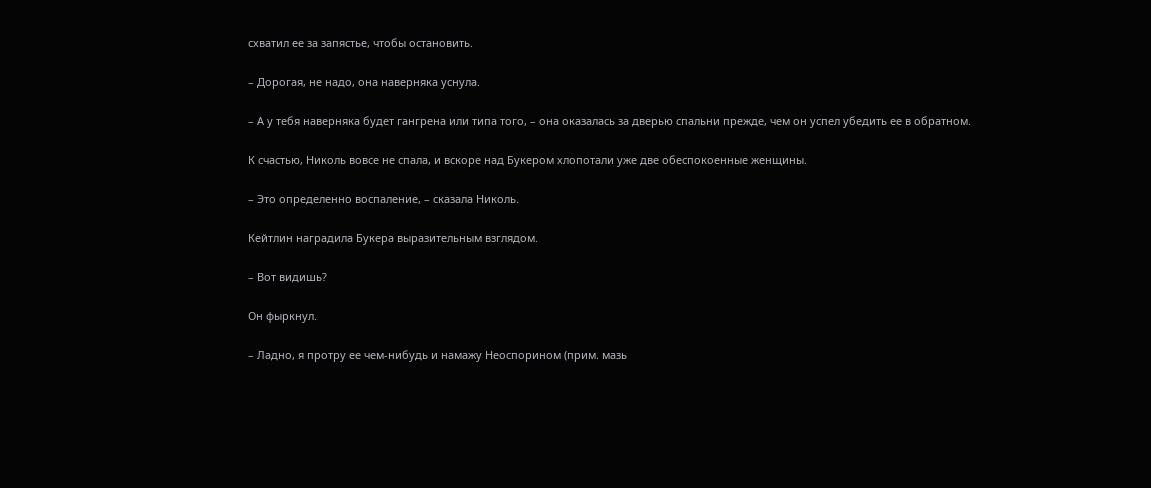схватил ее за запястье, чтобы остановить.

– Дорогая, не надо, она наверняка уснула.

– А у тебя наверняка будет гангрена или типа того, – она оказалась за дверью спальни прежде, чем он успел убедить ее в обратном.

К счастью, Николь вовсе не спала, и вскоре над Букером хлопотали уже две обеспокоенные женщины.

– Это определенно воспаление, – сказала Николь.

Кейтлин наградила Букера выразительным взглядом.

– Вот видишь?

Он фыркнул.

– Ладно, я протру ее чем-нибудь и намажу Неоспорином (прим. мазь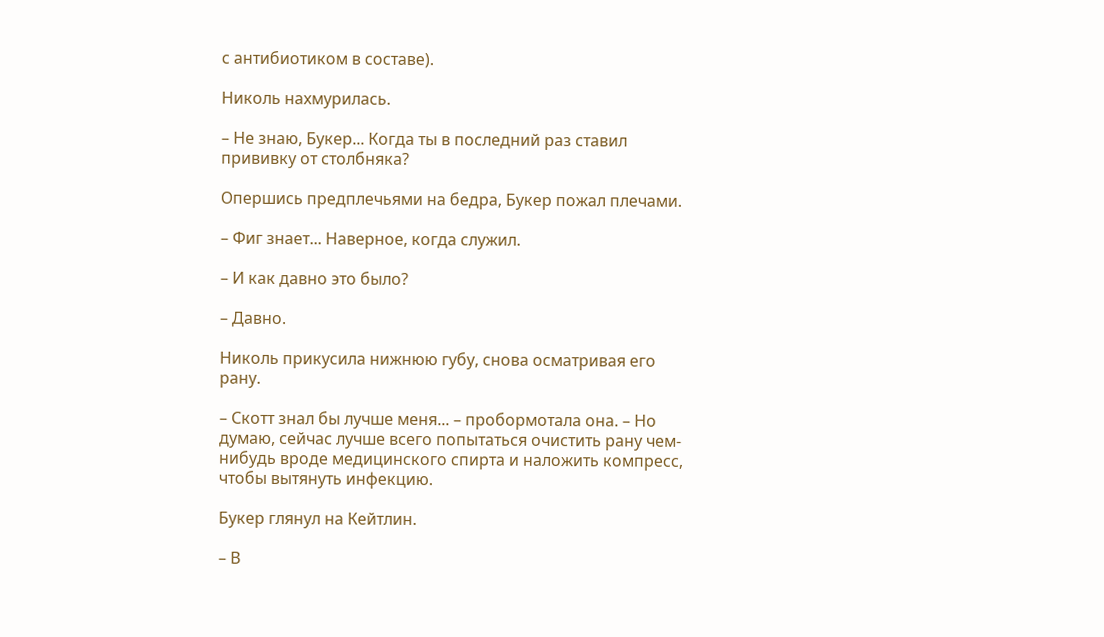с антибиотиком в составе).

Николь нахмурилась.

– Не знаю, Букер... Когда ты в последний раз ставил прививку от столбняка?

Опершись предплечьями на бедра, Букер пожал плечами.

– Фиг знает... Наверное, когда служил.

– И как давно это было?

– Давно.

Николь прикусила нижнюю губу, снова осматривая его рану.

– Скотт знал бы лучше меня... – пробормотала она. – Но думаю, сейчас лучше всего попытаться очистить рану чем-нибудь вроде медицинского спирта и наложить компресс, чтобы вытянуть инфекцию.

Букер глянул на Кейтлин.

– В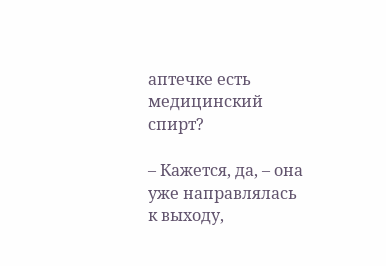аптечке есть медицинский спирт?

– Кажется, да, – она уже направлялась к выходу,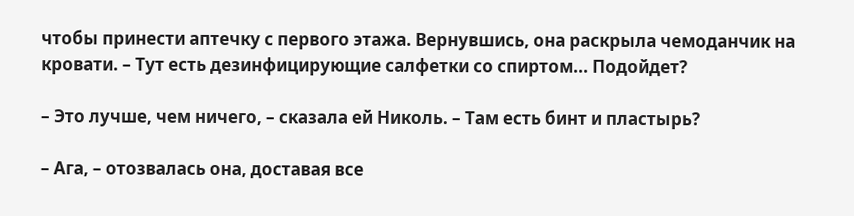чтобы принести аптечку с первого этажа. Вернувшись, она раскрыла чемоданчик на кровати. – Тут есть дезинфицирующие салфетки со спиртом... Подойдет?

– Это лучше, чем ничего, – сказала ей Николь. – Там есть бинт и пластырь?

– Ага, – отозвалась она, доставая все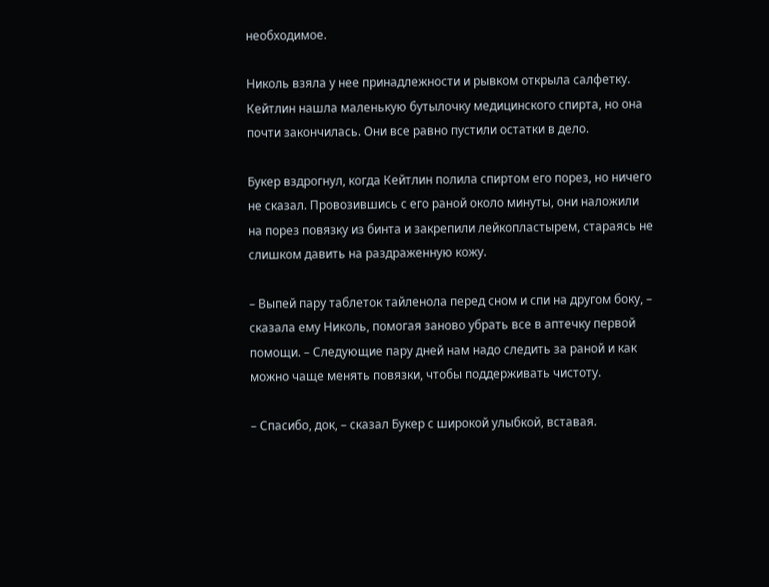необходимое.

Николь взяла у нее принадлежности и рывком открыла салфетку. Кейтлин нашла маленькую бутылочку медицинского спирта, но она почти закончилась. Они все равно пустили остатки в дело.

Букер вздрогнул, когда Кейтлин полила спиртом его порез, но ничего не сказал. Провозившись с его раной около минуты, они наложили на порез повязку из бинта и закрепили лейкопластырем, стараясь не слишком давить на раздраженную кожу.

– Выпей пару таблеток тайленола перед сном и спи на другом боку, – сказала ему Николь, помогая заново убрать все в аптечку первой помощи. – Следующие пару дней нам надо следить за раной и как можно чаще менять повязки, чтобы поддерживать чистоту.

– Спасибо, док, – сказал Букер с широкой улыбкой, вставая.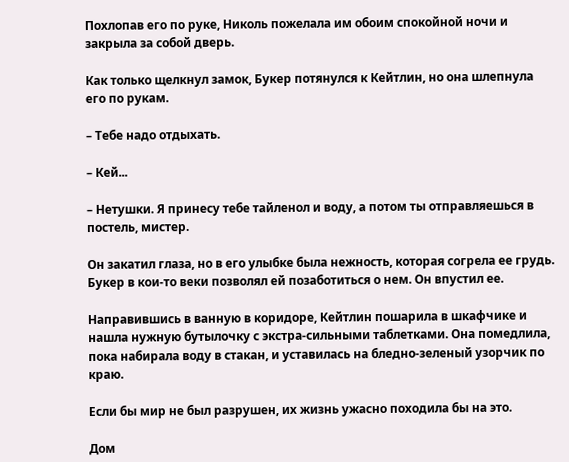Похлопав его по руке, Николь пожелала им обоим спокойной ночи и закрыла за собой дверь.

Как только щелкнул замок, Букер потянулся к Кейтлин, но она шлепнула его по рукам.

– Тебе надо отдыхать.

– Кей...

– Нетушки. Я принесу тебе тайленол и воду, а потом ты отправляешься в постель, мистер.

Он закатил глаза, но в его улыбке была нежность, которая согрела ее грудь. Букер в кои-то веки позволял ей позаботиться о нем. Он впустил ее.

Направившись в ванную в коридоре, Кейтлин пошарила в шкафчике и нашла нужную бутылочку с экстра-сильными таблетками. Она помедлила, пока набирала воду в стакан, и уставилась на бледно-зеленый узорчик по краю.

Если бы мир не был разрушен, их жизнь ужасно походила бы на это.

Дом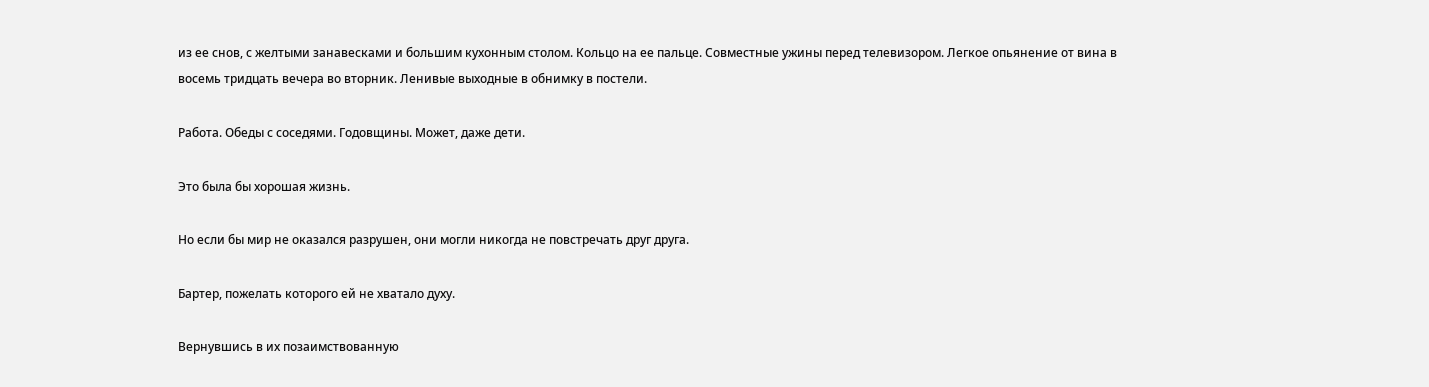из ее снов, с желтыми занавесками и большим кухонным столом. Кольцо на ее пальце. Совместные ужины перед телевизором. Легкое опьянение от вина в восемь тридцать вечера во вторник. Ленивые выходные в обнимку в постели.

Работа. Обеды с соседями. Годовщины. Может, даже дети.

Это была бы хорошая жизнь.

Но если бы мир не оказался разрушен, они могли никогда не повстречать друг друга.

Бартер, пожелать которого ей не хватало духу.

Вернувшись в их позаимствованную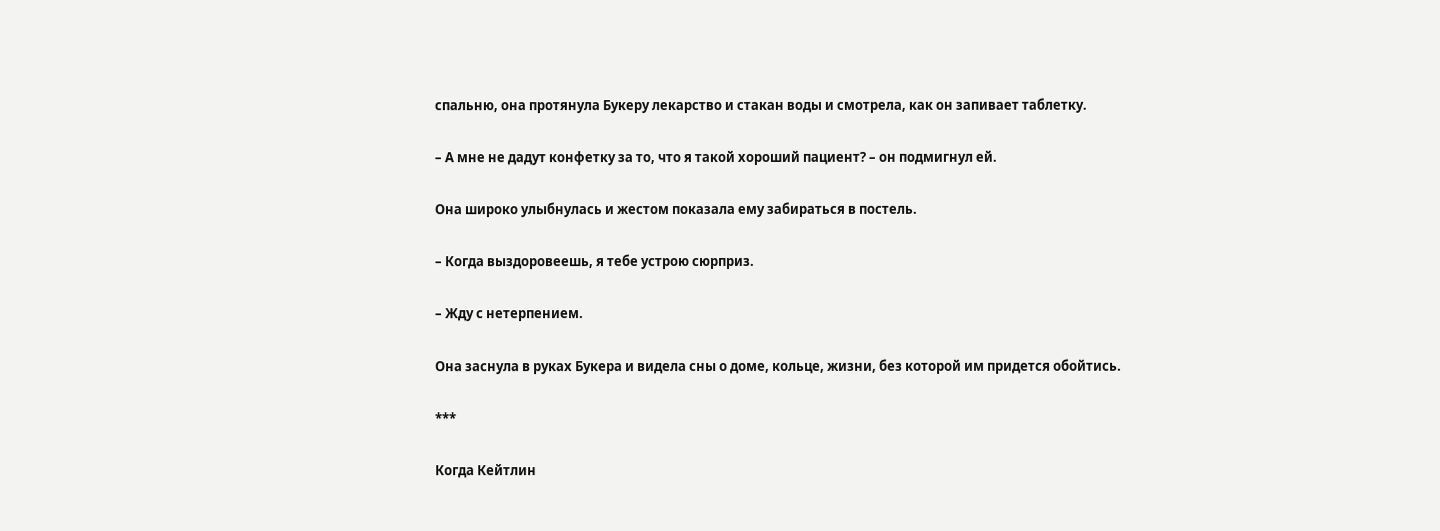спальню, она протянула Букеру лекарство и стакан воды и смотрела, как он запивает таблетку.

– А мне не дадут конфетку за то, что я такой хороший пациент? – он подмигнул ей.

Она широко улыбнулась и жестом показала ему забираться в постель.

– Когда выздоровеешь, я тебе устрою сюрприз.

– Жду с нетерпением.

Она заснула в руках Букера и видела сны о доме, кольце, жизни, без которой им придется обойтись.

***

Когда Кейтлин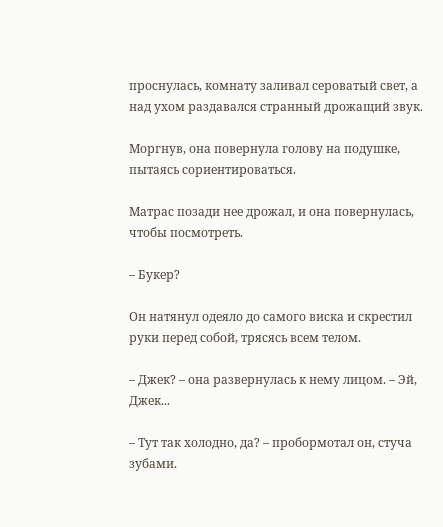проснулась, комнату заливал сероватый свет, а над ухом раздавался странный дрожащий звук.

Моргнув, она повернула голову на подушке, пытаясь сориентироваться.

Матрас позади нее дрожал, и она повернулась, чтобы посмотреть.

– Букер?

Он натянул одеяло до самого виска и скрестил руки перед собой, трясясь всем телом.

– Джек? – она развернулась к нему лицом. – Эй, Джек...

– Тут так холодно, да? – пробормотал он, стуча зубами.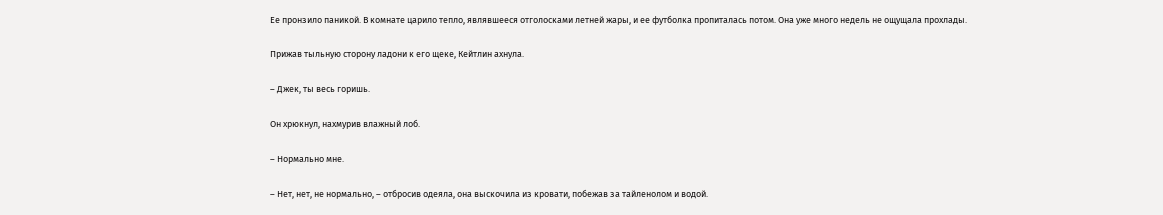Ее пронзило паникой. В комнате царило тепло, являвшееся отголосками летней жары, и ее футболка пропиталась потом. Она уже много недель не ощущала прохлады.

Прижав тыльную сторону ладони к его щеке, Кейтлин ахнула.

– Джек, ты весь горишь.

Он хрюкнул, нахмурив влажный лоб.

– Нормально мне.

– Нет, нет, не нормально, – отбросив одеяла, она выскочила из кровати, побежав за тайленолом и водой.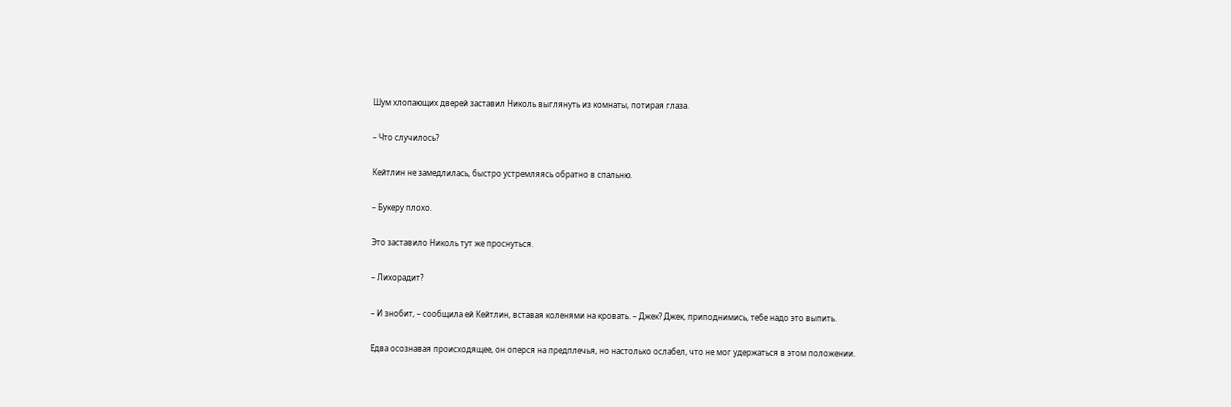Шум хлопающих дверей заставил Николь выглянуть из комнаты, потирая глаза.

– Что случилось?

Кейтлин не замедлилась, быстро устремляясь обратно в спальню.

– Букеру плохо.

Это заставило Николь тут же проснуться.

– Лихорадит?

– И знобит, – сообщила ей Кейтлин, вставая коленями на кровать. – Джек? Джек, приподнимись, тебе надо это выпить.

Едва осознавая происходящее, он оперся на предплечья, но настолько ослабел, что не мог удержаться в этом положении.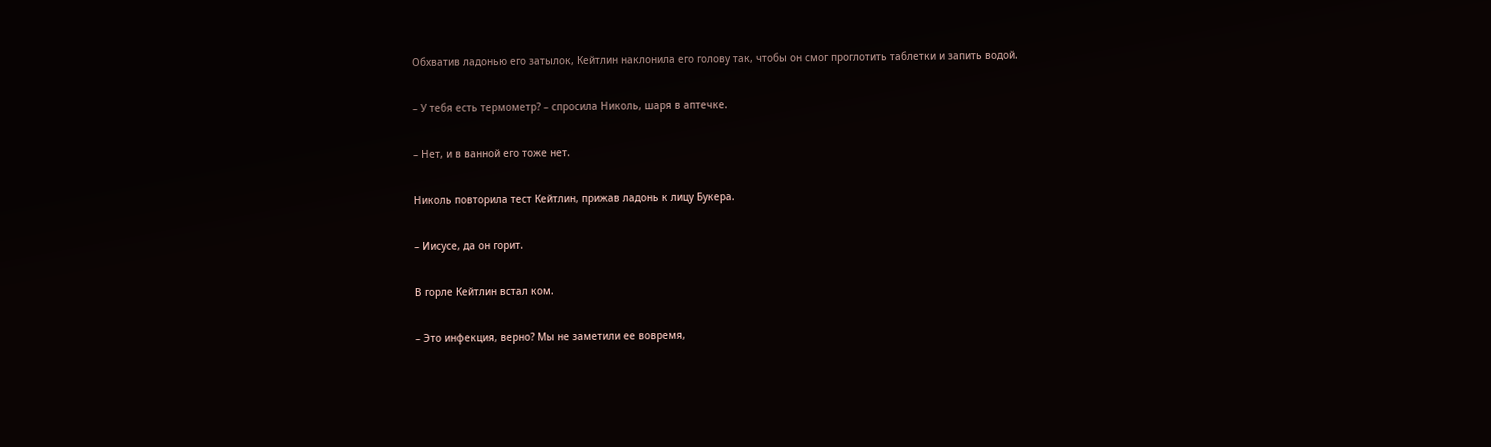Обхватив ладонью его затылок, Кейтлин наклонила его голову так, чтобы он смог проглотить таблетки и запить водой.

– У тебя есть термометр? – спросила Николь, шаря в аптечке.

– Нет, и в ванной его тоже нет.

Николь повторила тест Кейтлин, прижав ладонь к лицу Букера.

– Иисусе, да он горит.

В горле Кейтлин встал ком.

– Это инфекция, верно? Мы не заметили ее вовремя,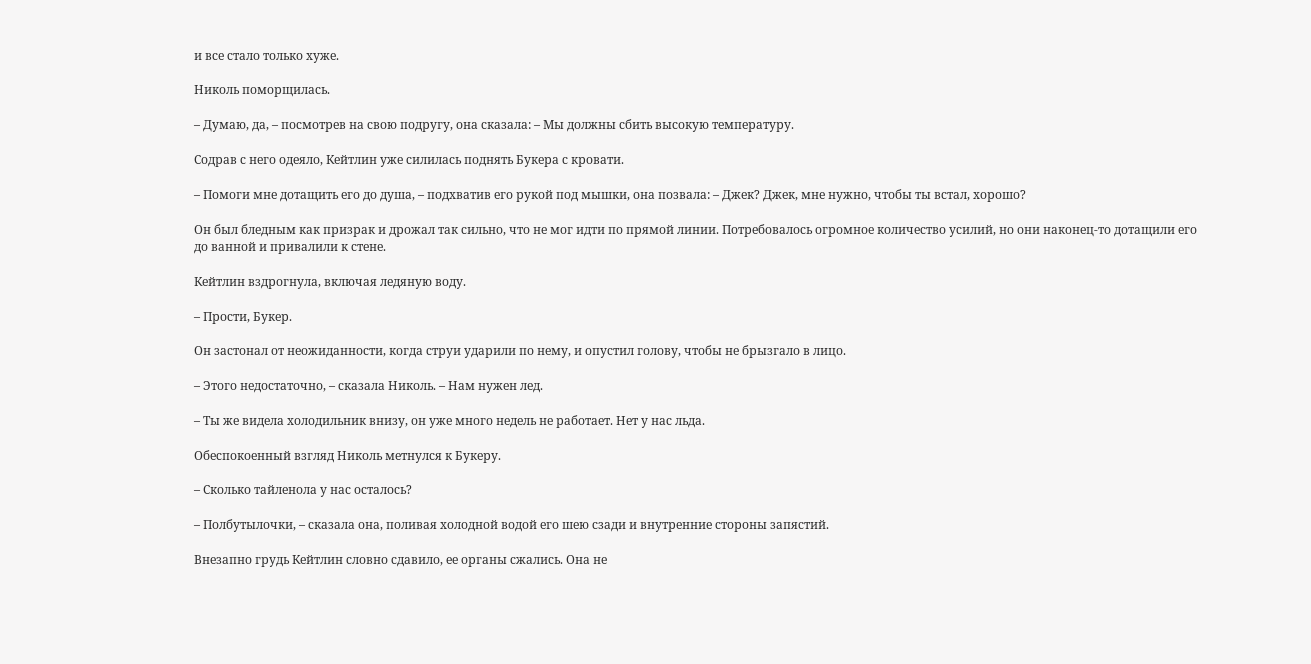и все стало только хуже.

Николь поморщилась.

– Думаю, да, – посмотрев на свою подругу, она сказала: – Мы должны сбить высокую температуру.

Содрав с него одеяло, Кейтлин уже силилась поднять Букера с кровати.

– Помоги мне дотащить его до душа, – подхватив его рукой под мышки, она позвала: – Джек? Джек, мне нужно, чтобы ты встал, хорошо?

Он был бледным как призрак и дрожал так сильно, что не мог идти по прямой линии. Потребовалось огромное количество усилий, но они наконец-то дотащили его до ванной и привалили к стене.

Кейтлин вздрогнула, включая ледяную воду.

– Прости, Букер.

Он застонал от неожиданности, когда струи ударили по нему, и опустил голову, чтобы не брызгало в лицо.

– Этого недостаточно, – сказала Николь. – Нам нужен лед.

– Ты же видела холодильник внизу, он уже много недель не работает. Нет у нас льда.

Обеспокоенный взгляд Николь метнулся к Букеру.

– Сколько тайленола у нас осталось?

– Полбутылочки, – сказала она, поливая холодной водой его шею сзади и внутренние стороны запястий.

Внезапно грудь Кейтлин словно сдавило, ее органы сжались. Она не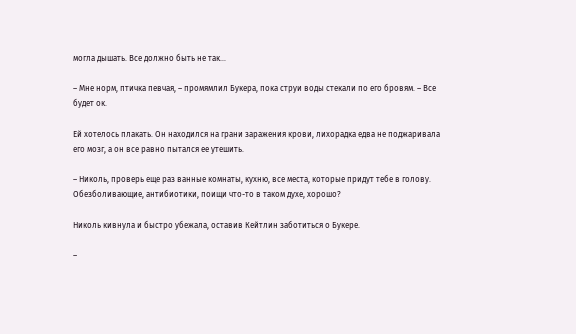могла дышать. Все должно быть не так...

– Мне норм, птичка певчая, – промямлил Букера, пока струи воды стекали по его бровям. – Все будет ок.

Ей хотелось плакать. Он находился на грани заражения крови, лихорадка едва не поджаривала его мозг, а он все равно пытался ее утешить.

– Николь, проверь еще раз ванные комнаты, кухню, все места, которые придут тебе в голову. Обезболивающие, антибиотики, поищи что-то в таком духе, хорошо?

Николь кивнула и быстро убежала, оставив Кейтлин заботиться о Букере.

–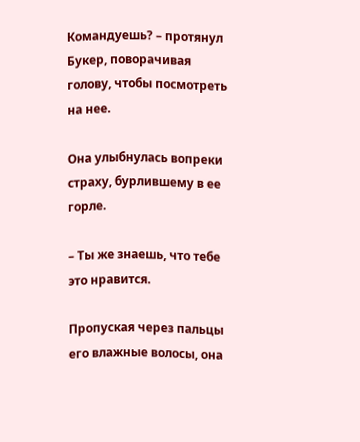Командуешь? – протянул Букер, поворачивая голову, чтобы посмотреть на нее.

Она улыбнулась вопреки страху, бурлившему в ее горле.

– Ты же знаешь, что тебе это нравится.

Пропуская через пальцы его влажные волосы, она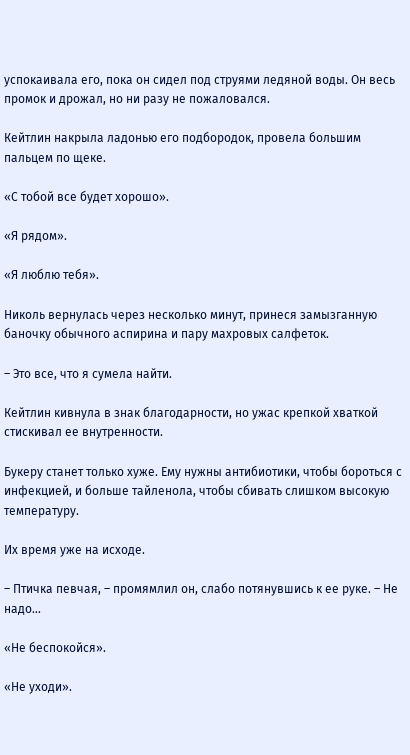успокаивала его, пока он сидел под струями ледяной воды. Он весь промок и дрожал, но ни разу не пожаловался.

Кейтлин накрыла ладонью его подбородок, провела большим пальцем по щеке.

«С тобой все будет хорошо».

«Я рядом».

«Я люблю тебя».

Николь вернулась через несколько минут, принеся замызганную баночку обычного аспирина и пару махровых салфеток.

– Это все, что я сумела найти.

Кейтлин кивнула в знак благодарности, но ужас крепкой хваткой стискивал ее внутренности.

Букеру станет только хуже. Ему нужны антибиотики, чтобы бороться с инфекцией, и больше тайленола, чтобы сбивать слишком высокую температуру.

Их время уже на исходе.

– Птичка певчая, – промямлил он, слабо потянувшись к ее руке. – Не надо...

«Не беспокойся».

«Не уходи».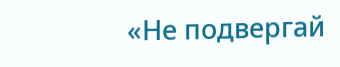«Не подвергай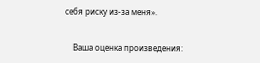себя риску из-за меня».


    Ваша оценка произведения: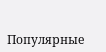Популярные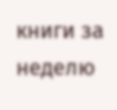книги за неделю